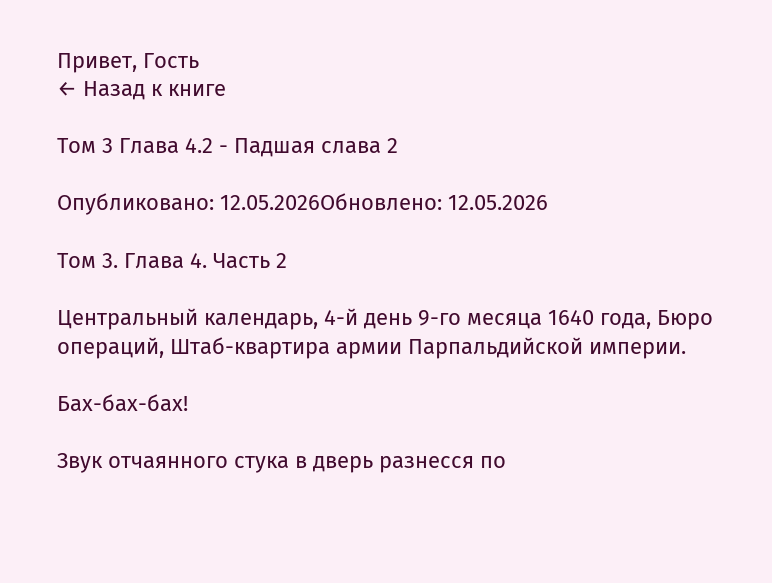Привет, Гость
← Назад к книге

Том 3 Глава 4.2 - Падшая слава 2

Опубликовано: 12.05.2026Обновлено: 12.05.2026

Том 3. Глава 4. Часть 2

Центральный календарь, 4-й день 9-го месяца 1640 года, Бюро операций, Штаб-квартира армии Парпальдийской империи.

Бах-бах-бах!

Звук отчаянного стука в дверь разнесся по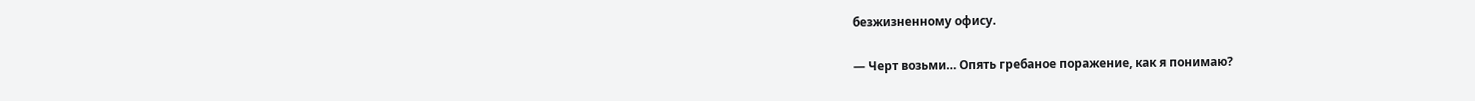безжизненному офису.

— Черт возьми… Опять гребаное поражение, как я понимаю?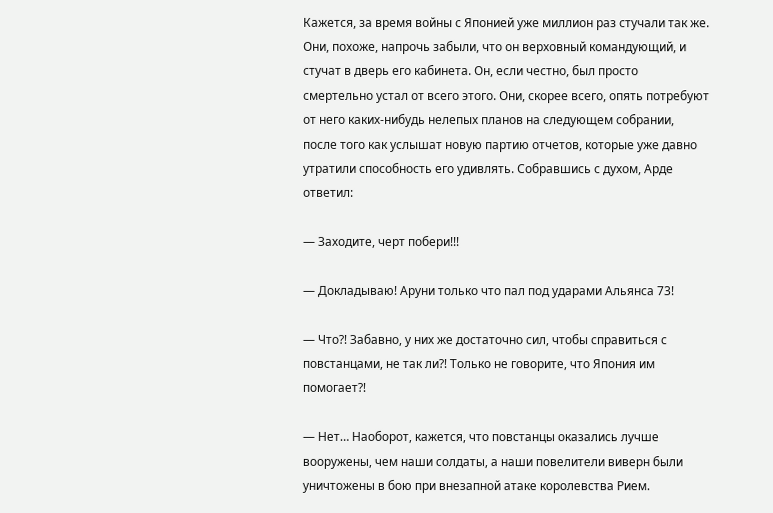Кажется, за время войны с Японией уже миллион раз стучали так же. Они, похоже, напрочь забыли, что он верховный командующий, и стучат в дверь его кабинета. Он, если честно, был просто смертельно устал от всего этого. Они, скорее всего, опять потребуют от него каких-нибудь нелепых планов на следующем собрании, после того как услышат новую партию отчетов, которые уже давно утратили способность его удивлять. Собравшись с духом, Арде ответил:

— Заходите, черт побери!!!

— Докладываю! Аруни только что пал под ударами Альянса 73!

— Что?! Забавно, у них же достаточно сил, чтобы справиться с повстанцами, не так ли?! Только не говорите, что Япония им помогает?!

— Нет… Наоборот, кажется, что повстанцы оказались лучше вооружены, чем наши солдаты, а наши повелители виверн были уничтожены в бою при внезапной атаке королевства Рием.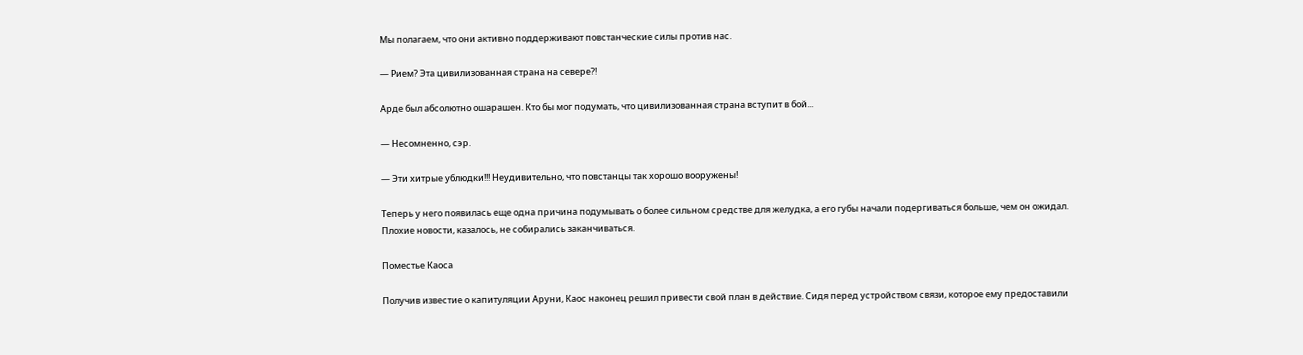Мы полагаем, что они активно поддерживают повстанческие силы против нас.

— Рием? Эта цивилизованная страна на севере?!

Арде был абсолютно ошарашен. Кто бы мог подумать, что цивилизованная страна вступит в бой...

— Несомненно, сэр.

— Эти хитрые ублюдки!!! Неудивительно, что повстанцы так хорошо вооружены!

Теперь у него появилась еще одна причина подумывать о более сильном средстве для желудка, а его губы начали подергиваться больше, чем он ожидал. Плохие новости, казалось, не собирались заканчиваться.

Поместье Каоса

Получив известие о капитуляции Аруни, Каос наконец решил привести свой план в действие. Сидя перед устройством связи, которое ему предоставили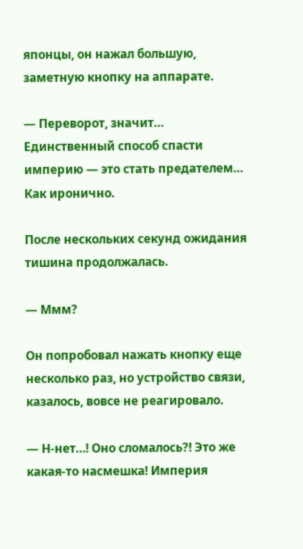японцы, он нажал большую, заметную кнопку на аппарате.

— Переворот, значит… Единственный способ спасти империю — это стать предателем… Как иронично.

После нескольких секунд ожидания тишина продолжалась.

— Ммм?

Он попробовал нажать кнопку еще несколько раз, но устройство связи, казалось, вовсе не реагировало.

— Н-нет…! Оно сломалось?! Это же какая-то насмешка! Империя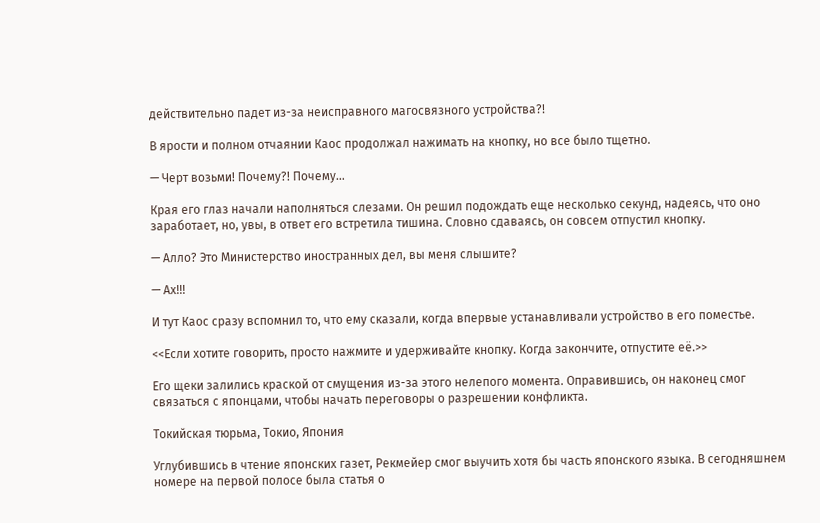действительно падет из-за неисправного магосвязного устройства?!

В ярости и полном отчаянии Каос продолжал нажимать на кнопку, но все было тщетно.

— Черт возьми! Почему?! Почему…

Края его глаз начали наполняться слезами. Он решил подождать еще несколько секунд, надеясь, что оно заработает, но, увы, в ответ его встретила тишина. Словно сдаваясь, он совсем отпустил кнопку.

— Алло? Это Министерство иностранных дел, вы меня слышите?

— Ах!!!

И тут Каос сразу вспомнил то, что ему сказали, когда впервые устанавливали устройство в его поместье.

<<Если хотите говорить, просто нажмите и удерживайте кнопку. Когда закончите, отпустите её.>>

Его щеки залились краской от смущения из-за этого нелепого момента. Оправившись, он наконец смог связаться с японцами, чтобы начать переговоры о разрешении конфликта.

Токийская тюрьма, Токио, Япония

Углубившись в чтение японских газет, Рекмейер смог выучить хотя бы часть японского языка. В сегодняшнем номере на первой полосе была статья о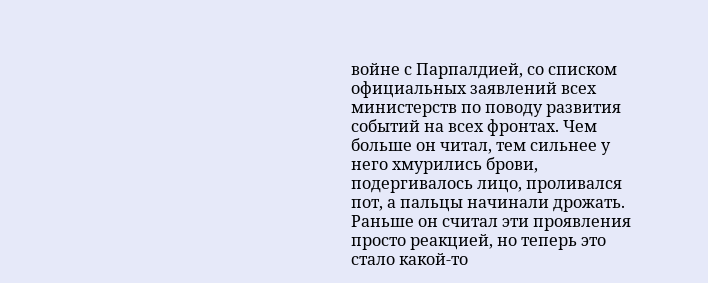войне с Парпалдией, со списком официальных заявлений всех министерств по поводу развития событий на всех фронтах. Чем больше он читал, тем сильнее у него хмурились брови, подергивалось лицо, проливался пот, а пальцы начинали дрожать. Раньше он считал эти проявления просто реакцией, но теперь это стало какой-то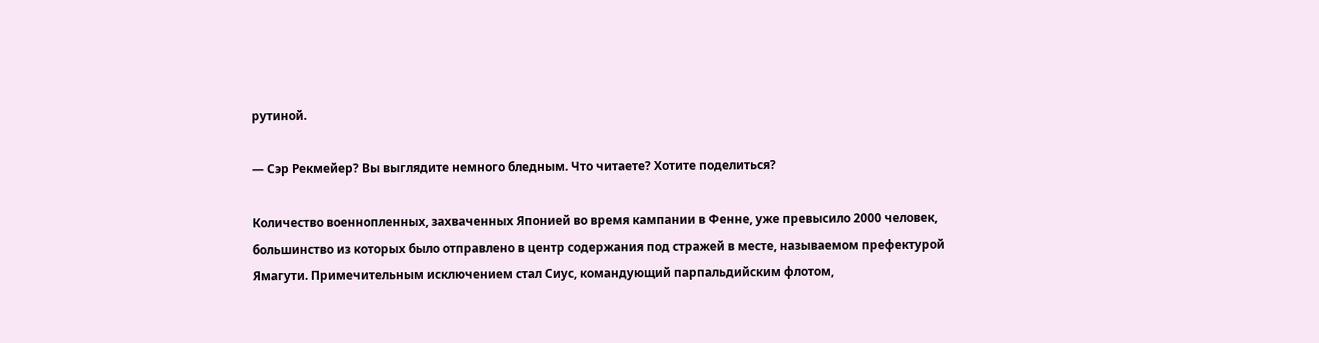рутиной.

— Сэр Рекмейер? Вы выглядите немного бледным. Что читаете? Хотите поделиться?

Количество военнопленных, захваченных Японией во время кампании в Фенне, уже превысило 2000 человек, большинство из которых было отправлено в центр содержания под стражей в месте, называемом префектурой Ямагути. Примечительным исключением стал Сиус, командующий парпальдийским флотом,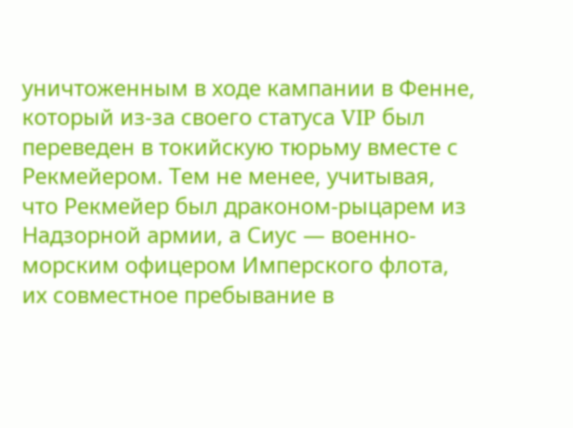уничтоженным в ходе кампании в Фенне, который из-за своего статуса VIP был переведен в токийскую тюрьму вместе с Рекмейером. Тем не менее, учитывая, что Рекмейер был драконом-рыцарем из Надзорной армии, а Сиус — военно-морским офицером Имперского флота, их совместное пребывание в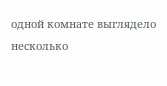одной комнате выглядело несколько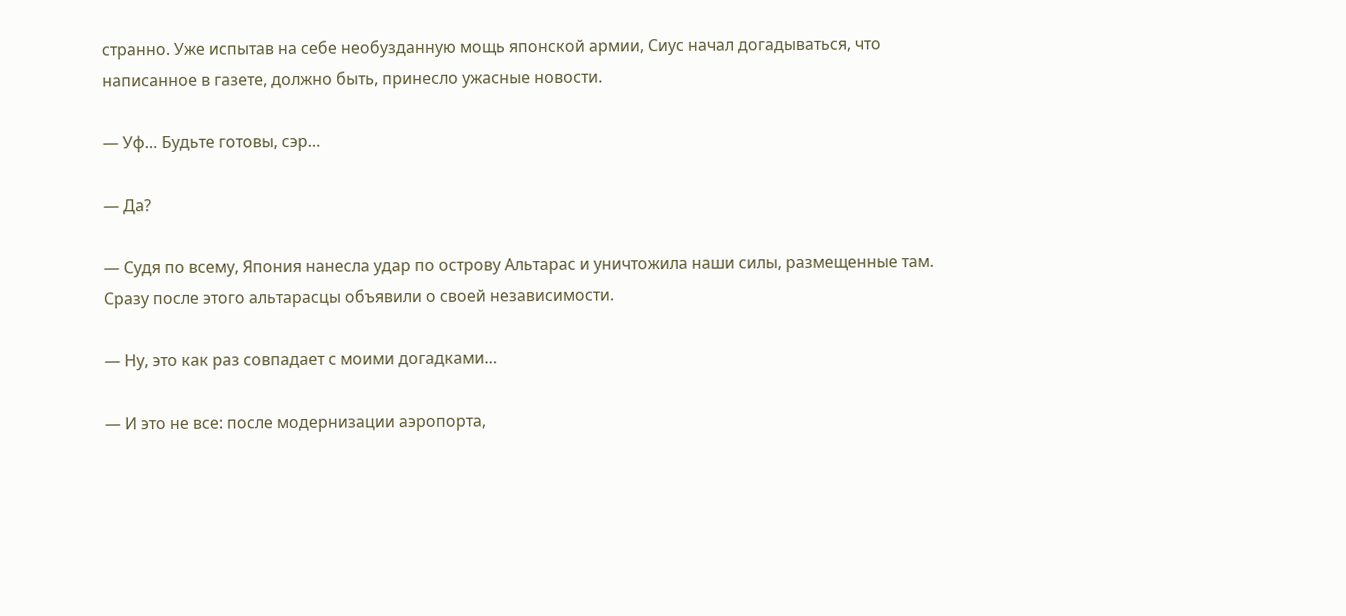странно. Уже испытав на себе необузданную мощь японской армии, Сиус начал догадываться, что написанное в газете, должно быть, принесло ужасные новости.

— Уф… Будьте готовы, сэр…

— Да?

— Судя по всему, Япония нанесла удар по острову Альтарас и уничтожила наши силы, размещенные там. Сразу после этого альтарасцы объявили о своей независимости.

— Ну, это как раз совпадает с моими догадками…

— И это не все: после модернизации аэропорта,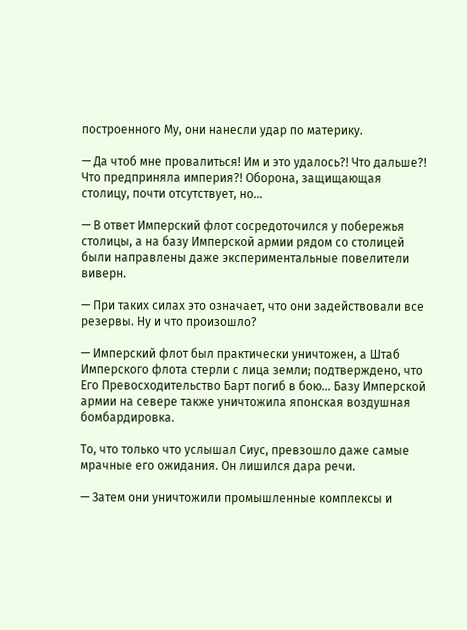построенного Му, они нанесли удар по материку.

— Да чтоб мне провалиться! Им и это удалось?! Что дальше?! Что предприняла империя?! Оборона, защищающая столицу, почти отсутствует, но…

— В ответ Имперский флот сосредоточился у побережья столицы, а на базу Имперской армии рядом со столицей были направлены даже экспериментальные повелители виверн.

— При таких силах это означает, что они задействовали все резервы. Ну и что произошло?

— Имперский флот был практически уничтожен, а Штаб Имперского флота стерли с лица земли; подтверждено, что Его Превосходительство Барт погиб в бою… Базу Имперской армии на севере также уничтожила японская воздушная бомбардировка.

То, что только что услышал Сиус, превзошло даже самые мрачные его ожидания. Он лишился дара речи.

— Затем они уничтожили промышленные комплексы и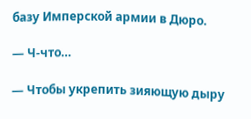базу Имперской армии в Дюро.

— Ч-что…

— Чтобы укрепить зияющую дыру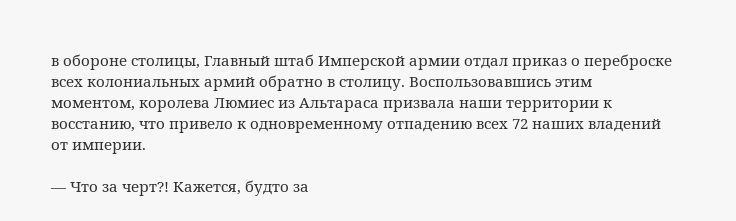в обороне столицы, Главный штаб Имперской армии отдал приказ о переброске всех колониальных армий обратно в столицу. Воспользовавшись этим моментом, королева Люмиес из Альтараса призвала наши территории к восстанию, что привело к одновременному отпадению всех 72 наших владений от империи.

— Что за черт?! Кажется, будто за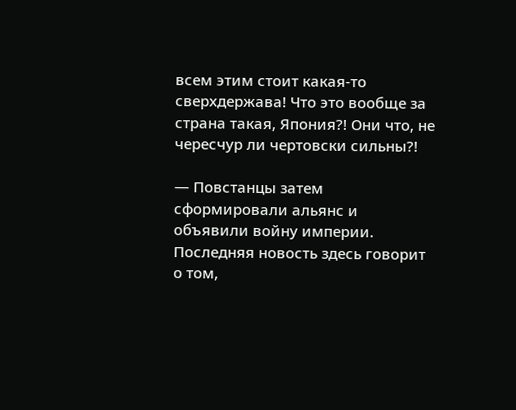всем этим стоит какая-то сверхдержава! Что это вообще за страна такая, Япония?! Они что, не чересчур ли чертовски сильны?!

— Повстанцы затем сформировали альянс и объявили войну империи. Последняя новость здесь говорит о том,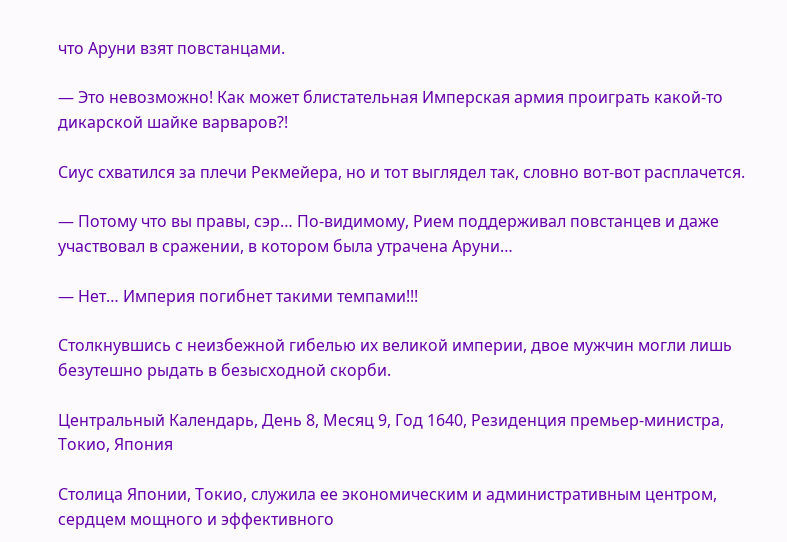что Аруни взят повстанцами.

— Это невозможно! Как может блистательная Имперская армия проиграть какой-то дикарской шайке варваров?!

Сиус схватился за плечи Рекмейера, но и тот выглядел так, словно вот-вот расплачется.

— Потому что вы правы, сэр… По-видимому, Рием поддерживал повстанцев и даже участвовал в сражении, в котором была утрачена Аруни…

— Нет… Империя погибнет такими темпами!!!

Столкнувшись с неизбежной гибелью их великой империи, двое мужчин могли лишь безутешно рыдать в безысходной скорби.

Центральный Календарь, День 8, Месяц 9, Год 1640, Резиденция премьер-министра, Токио, Япония

Столица Японии, Токио, служила ее экономическим и административным центром, сердцем мощного и эффективного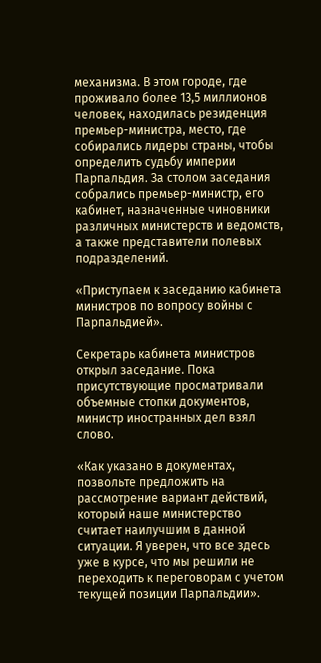механизма. В этом городе, где проживало более 13,5 миллионов человек, находилась резиденция премьер-министра, место, где собирались лидеры страны, чтобы определить судьбу империи Парпальдия. За столом заседания собрались премьер-министр, его кабинет, назначенные чиновники различных министерств и ведомств, а также представители полевых подразделений.

«Приступаем к заседанию кабинета министров по вопросу войны с Парпальдией».

Секретарь кабинета министров открыл заседание. Пока присутствующие просматривали объемные стопки документов, министр иностранных дел взял слово.

«Как указано в документах, позвольте предложить на рассмотрение вариант действий, который наше министерство считает наилучшим в данной ситуации. Я уверен, что все здесь уже в курсе, что мы решили не переходить к переговорам с учетом текущей позиции Парпальдии».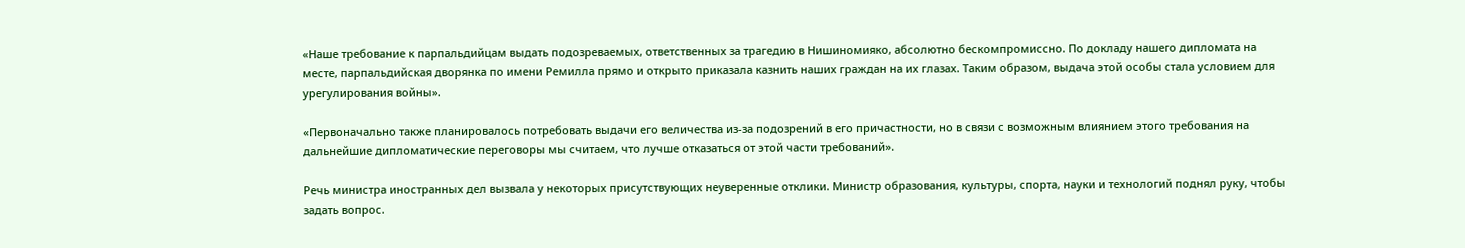«Наше требование к парпальдийцам выдать подозреваемых, ответственных за трагедию в Нишиномияко, абсолютно бескомпромиссно. По докладу нашего дипломата на месте, парпальдийская дворянка по имени Ремилла прямо и открыто приказала казнить наших граждан на их глазах. Таким образом, выдача этой особы стала условием для урегулирования войны».

«Первоначально также планировалось потребовать выдачи его величества из-за подозрений в его причастности, но в связи с возможным влиянием этого требования на дальнейшие дипломатические переговоры мы считаем, что лучше отказаться от этой части требований».

Речь министра иностранных дел вызвала у некоторых присутствующих неуверенные отклики. Министр образования, культуры, спорта, науки и технологий поднял руку, чтобы задать вопрос.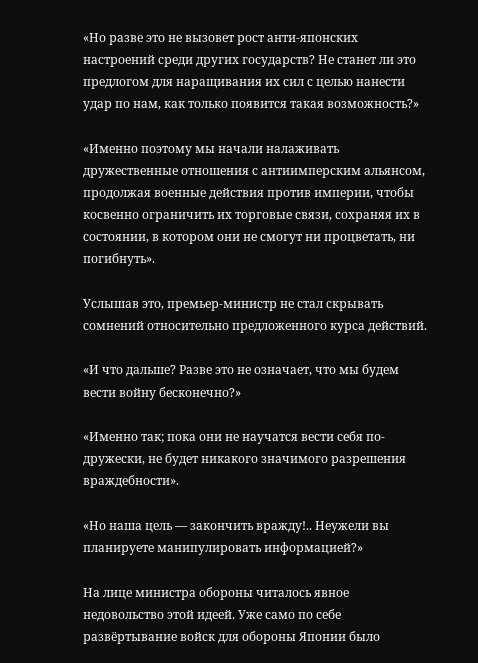«Но разве это не вызовет рост анти-японских настроений среди других государств? Не станет ли это предлогом для наращивания их сил с целью нанести удар по нам, как только появится такая возможность?»

«Именно поэтому мы начали налаживать дружественные отношения с антиимперским альянсом, продолжая военные действия против империи, чтобы косвенно ограничить их торговые связи, сохраняя их в состоянии, в котором они не смогут ни процветать, ни погибнуть».

Услышав это, премьер-министр не стал скрывать сомнений относительно предложенного курса действий.

«И что дальше? Разве это не означает, что мы будем вести войну бесконечно?»

«Именно так; пока они не научатся вести себя по-дружески, не будет никакого значимого разрешения враждебности».

«Но наша цель — закончить вражду!.. Неужели вы планируете манипулировать информацией?»

На лице министра обороны читалось явное недовольство этой идеей. Уже само по себе развёртывание войск для обороны Японии было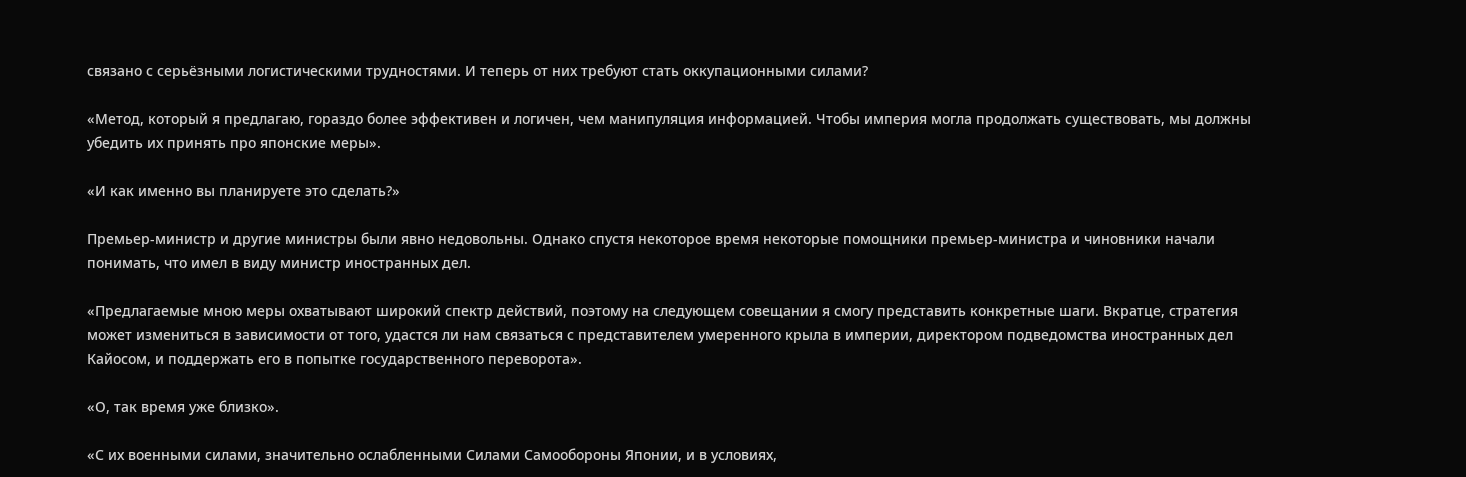связано с серьёзными логистическими трудностями. И теперь от них требуют стать оккупационными силами?

«Метод, который я предлагаю, гораздо более эффективен и логичен, чем манипуляция информацией. Чтобы империя могла продолжать существовать, мы должны убедить их принять про японские меры».

«И как именно вы планируете это сделать?»

Премьер-министр и другие министры были явно недовольны. Однако спустя некоторое время некоторые помощники премьер-министра и чиновники начали понимать, что имел в виду министр иностранных дел.

«Предлагаемые мною меры охватывают широкий спектр действий, поэтому на следующем совещании я смогу представить конкретные шаги. Вкратце, стратегия может измениться в зависимости от того, удастся ли нам связаться с представителем умеренного крыла в империи, директором подведомства иностранных дел Кайосом, и поддержать его в попытке государственного переворота».

«О, так время уже близко».

«С их военными силами, значительно ослабленными Силами Самообороны Японии, и в условиях,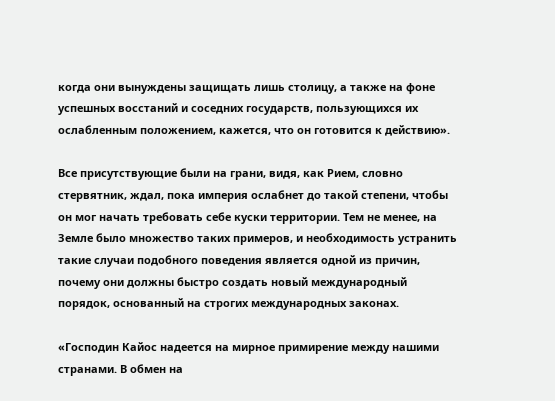когда они вынуждены защищать лишь столицу, а также на фоне успешных восстаний и соседних государств, пользующихся их ослабленным положением, кажется, что он готовится к действию».

Все присутствующие были на грани, видя, как Рием, словно стервятник, ждал, пока империя ослабнет до такой степени, чтобы он мог начать требовать себе куски территории. Тем не менее, на Земле было множество таких примеров, и необходимость устранить такие случаи подобного поведения является одной из причин, почему они должны быстро создать новый международный порядок, основанный на строгих международных законах.

«Господин Кайос надеется на мирное примирение между нашими странами. В обмен на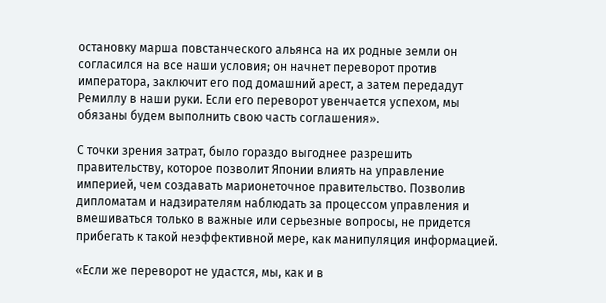остановку марша повстанческого альянса на их родные земли он согласился на все наши условия; он начнет переворот против императора, заключит его под домашний арест, а затем передадут Ремиллу в наши руки. Если его переворот увенчается успехом, мы обязаны будем выполнить свою часть соглашения».

С точки зрения затрат, было гораздо выгоднее разрешить правительству, которое позволит Японии влиять на управление империей, чем создавать марионеточное правительство. Позволив дипломатам и надзирателям наблюдать за процессом управления и вмешиваться только в важные или серьезные вопросы, не придется прибегать к такой неэффективной мере, как манипуляция информацией.

«Если же переворот не удастся, мы, как и в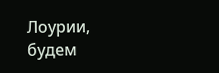Лоурии, будем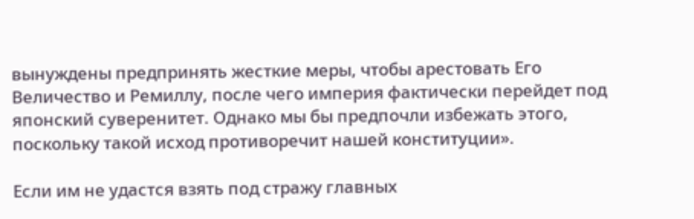вынуждены предпринять жесткие меры, чтобы арестовать Его Величество и Ремиллу, после чего империя фактически перейдет под японский суверенитет. Однако мы бы предпочли избежать этого, поскольку такой исход противоречит нашей конституции».

Если им не удастся взять под стражу главных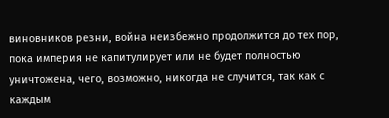виновников резни, война неизбежно продолжится до тех пор, пока империя не капитулирует или не будет полностью уничтожена, чего, возможно, никогда не случится, так как с каждым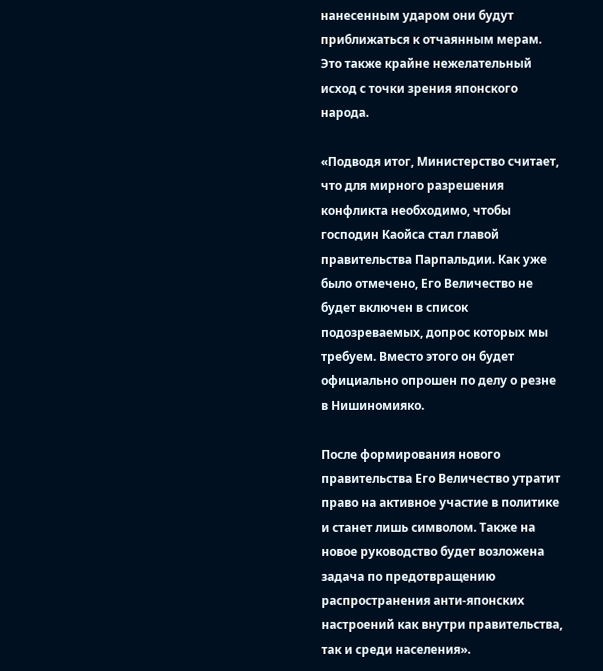нанесенным ударом они будут приближаться к отчаянным мерам. Это также крайне нежелательный исход с точки зрения японского народа.

«Подводя итог, Министерство считает, что для мирного разрешения конфликта необходимо, чтобы господин Каойса стал главой правительства Парпальдии. Как уже было отмечено, Его Величество не будет включен в список подозреваемых, допрос которых мы требуем. Вместо этого он будет официально опрошен по делу о резне в Нишиномияко.

После формирования нового правительства Его Величество утратит право на активное участие в политике и станет лишь символом. Также на новое руководство будет возложена задача по предотвращению распространения анти-японских настроений как внутри правительства, так и среди населения».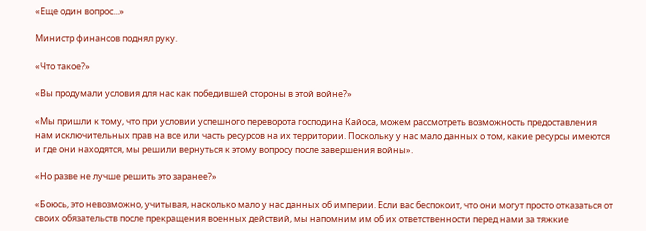«Еще один вопрос...»

Министр финансов поднял руку.

«Что такое?»

«Вы продумали условия для нас как победившей стороны в этой войне?»

«Мы пришли к тому, что при условии успешного переворота господина Кайоса, можем рассмотреть возможность предоставления нам исключительных прав на все или часть ресурсов на их территории. Поскольку у нас мало данных о том, какие ресурсы имеются и где они находятся, мы решили вернуться к этому вопросу после завершения войны».

«Но разве не лучше решить это заранее?»

«Боюсь, это невозможно, учитывая, насколько мало у нас данных об империи. Если вас беспокоит, что они могут просто отказаться от своих обязательств после прекращения военных действий, мы напомним им об их ответственности перед нами за тяжкие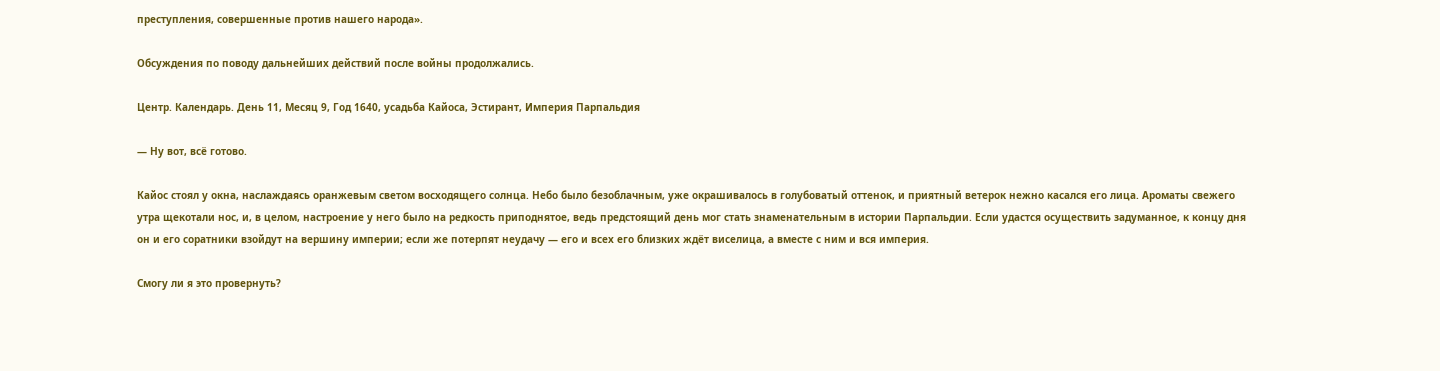преступления, совершенные против нашего народа».

Обсуждения по поводу дальнейших действий после войны продолжались.

Центр. Календарь. День 11, Месяц 9, Год 1640, усадьба Кайоса, Эстирант, Империя Парпальдия

— Ну вот, всё готово.

Кайос стоял у окна, наслаждаясь оранжевым светом восходящего солнца. Небо было безоблачным, уже окрашивалось в голубоватый оттенок, и приятный ветерок нежно касался его лица. Ароматы свежего утра щекотали нос, и, в целом, настроение у него было на редкость приподнятое, ведь предстоящий день мог стать знаменательным в истории Парпальдии. Если удастся осуществить задуманное, к концу дня он и его соратники взойдут на вершину империи; если же потерпят неудачу — его и всех его близких ждёт виселица, а вместе с ним и вся империя.

Смогу ли я это провернуть?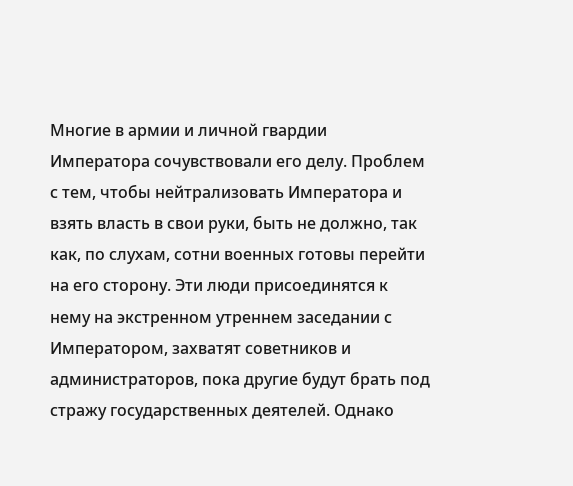Многие в армии и личной гвардии Императора сочувствовали его делу. Проблем с тем, чтобы нейтрализовать Императора и взять власть в свои руки, быть не должно, так как, по слухам, сотни военных готовы перейти на его сторону. Эти люди присоединятся к нему на экстренном утреннем заседании с Императором, захватят советников и администраторов, пока другие будут брать под стражу государственных деятелей. Однако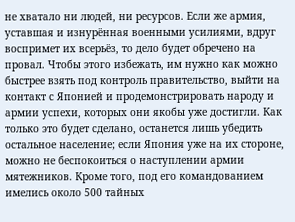не хватало ни людей, ни ресурсов. Если же армия, уставшая и изнурённая военными усилиями, вдруг воспримет их всерьёз, то дело будет обречено на провал. Чтобы этого избежать, им нужно как можно быстрее взять под контроль правительство, выйти на контакт с Японией и продемонстрировать народу и армии успехи, которых они якобы уже достигли. Как только это будет сделано, останется лишь убедить остальное население; если Япония уже на их стороне, можно не беспокоиться о наступлении армии мятежников. Кроме того, под его командованием имелись около 500 тайных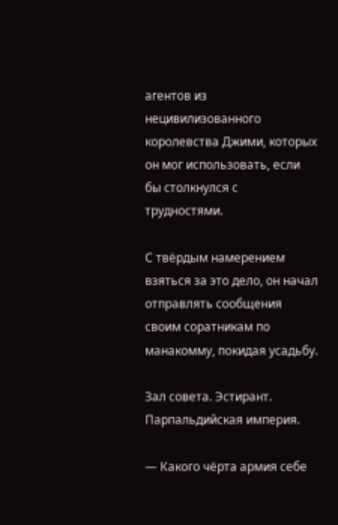агентов из нецивилизованного королевства Джими, которых он мог использовать, если бы столкнулся с трудностями.

С твёрдым намерением взяться за это дело, он начал отправлять сообщения своим соратникам по манакомму, покидая усадьбу.

Зал совета. Эстирант. Парпальдийская империя.

— Какого чёрта армия себе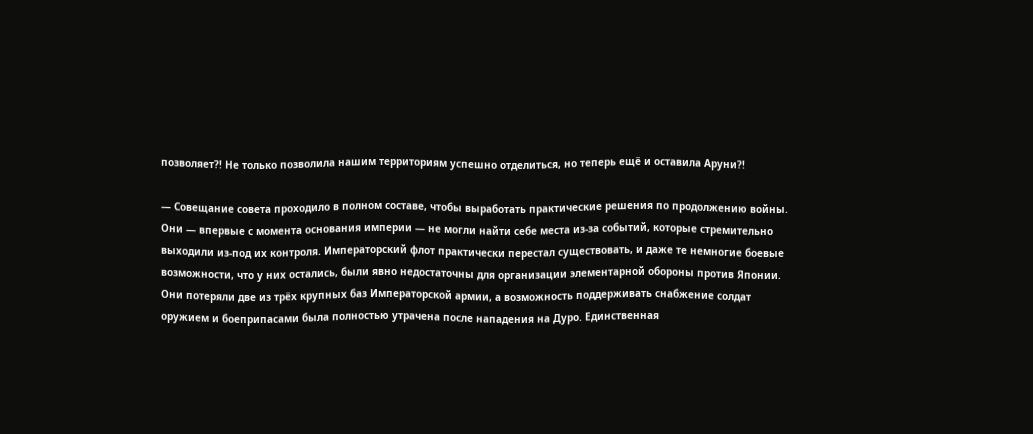позволяет?! Не только позволила нашим территориям успешно отделиться, но теперь ещё и оставила Аруни?!

— Совещание совета проходило в полном составе, чтобы выработать практические решения по продолжению войны. Они — впервые с момента основания империи — не могли найти себе места из-за событий, которые стремительно выходили из-под их контроля. Императорский флот практически перестал существовать, и даже те немногие боевые возможности, что у них остались, были явно недостаточны для организации элементарной обороны против Японии. Они потеряли две из трёх крупных баз Императорской армии, а возможность поддерживать снабжение солдат оружием и боеприпасами была полностью утрачена после нападения на Дуро. Единственная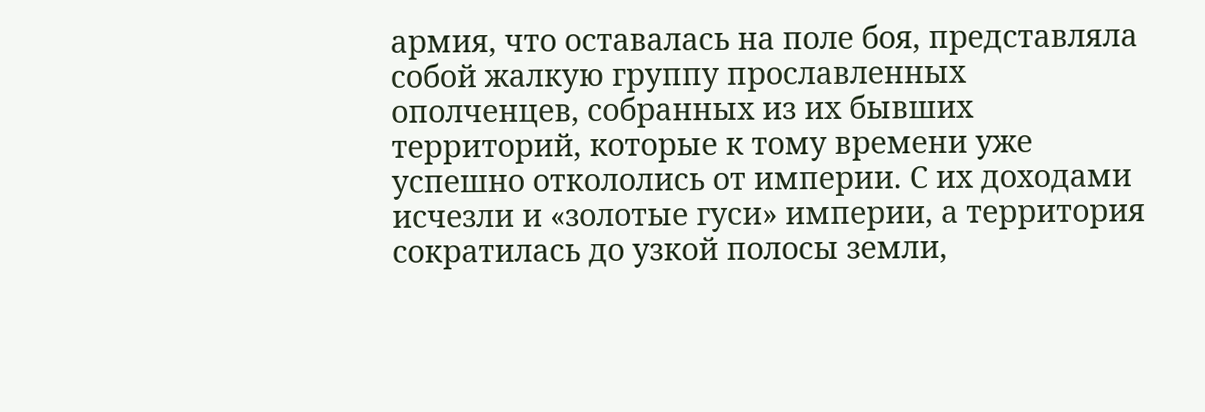армия, что оставалась на поле боя, представляла собой жалкую группу прославленных ополченцев, собранных из их бывших территорий, которые к тому времени уже успешно откололись от империи. С их доходами исчезли и «золотые гуси» империи, а территория сократилась до узкой полосы земли,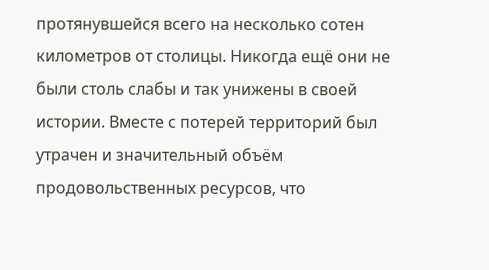протянувшейся всего на несколько сотен километров от столицы. Никогда ещё они не были столь слабы и так унижены в своей истории. Вместе с потерей территорий был утрачен и значительный объём продовольственных ресурсов, что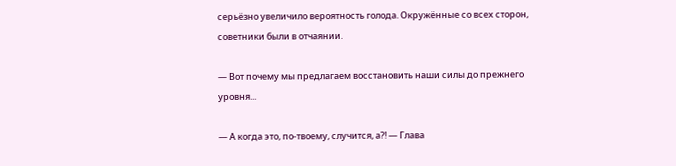серьёзно увеличило вероятность голода. Окружённые со всех сторон, советники были в отчаянии.

— Вот почему мы предлагаем восстановить наши силы до прежнего уровня...

— А когда это, по-твоему, случится, а?! — Глава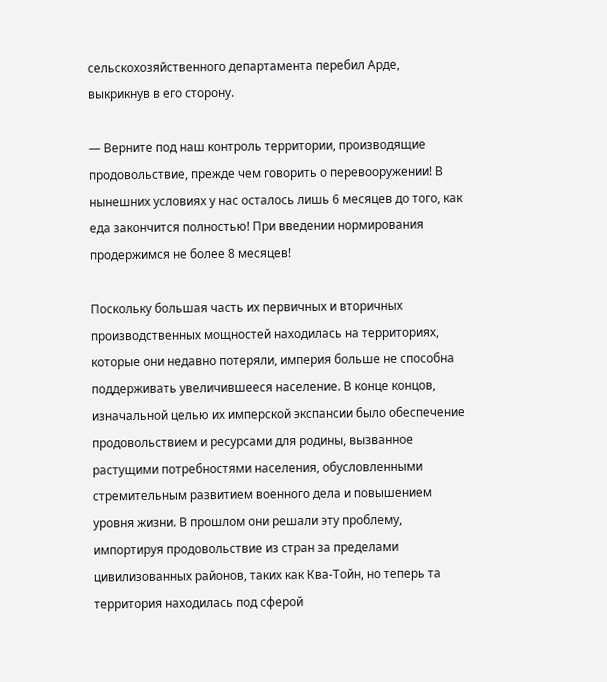сельскохозяйственного департамента перебил Арде, выкрикнув в его сторону.

— Верните под наш контроль территории, производящие продовольствие, прежде чем говорить о перевооружении! В нынешних условиях у нас осталось лишь 6 месяцев до того, как еда закончится полностью! При введении нормирования продержимся не более 8 месяцев!

Поскольку большая часть их первичных и вторичных производственных мощностей находилась на территориях, которые они недавно потеряли, империя больше не способна поддерживать увеличившееся население. В конце концов, изначальной целью их имперской экспансии было обеспечение продовольствием и ресурсами для родины, вызванное растущими потребностями населения, обусловленными стремительным развитием военного дела и повышением уровня жизни. В прошлом они решали эту проблему, импортируя продовольствие из стран за пределами цивилизованных районов, таких как Ква-Тойн, но теперь та территория находилась под сферой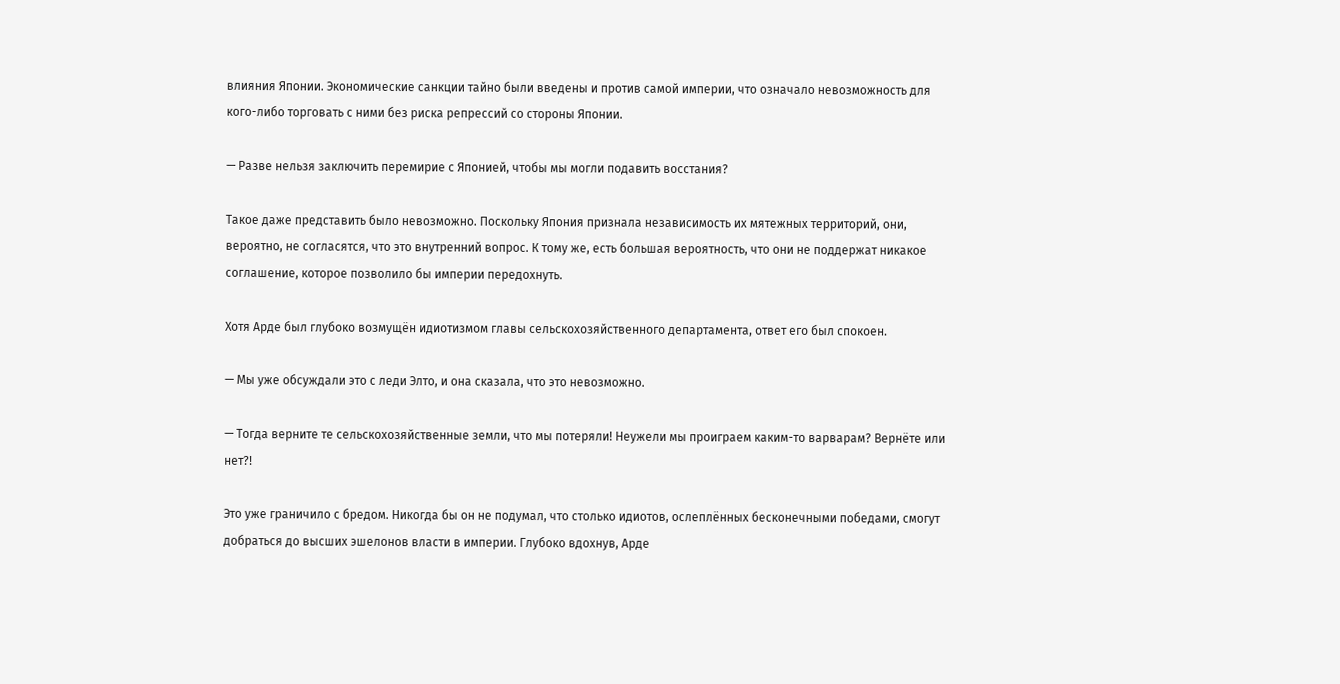влияния Японии. Экономические санкции тайно были введены и против самой империи, что означало невозможность для кого-либо торговать с ними без риска репрессий со стороны Японии.

— Разве нельзя заключить перемирие с Японией, чтобы мы могли подавить восстания?

Такое даже представить было невозможно. Поскольку Япония признала независимость их мятежных территорий, они, вероятно, не согласятся, что это внутренний вопрос. К тому же, есть большая вероятность, что они не поддержат никакое соглашение, которое позволило бы империи передохнуть.

Хотя Арде был глубоко возмущён идиотизмом главы сельскохозяйственного департамента, ответ его был спокоен.

— Мы уже обсуждали это с леди Элто, и она сказала, что это невозможно.

— Тогда верните те сельскохозяйственные земли, что мы потеряли! Неужели мы проиграем каким-то варварам? Вернёте или нет?!

Это уже граничило с бредом. Никогда бы он не подумал, что столько идиотов, ослеплённых бесконечными победами, смогут добраться до высших эшелонов власти в империи. Глубоко вдохнув, Арде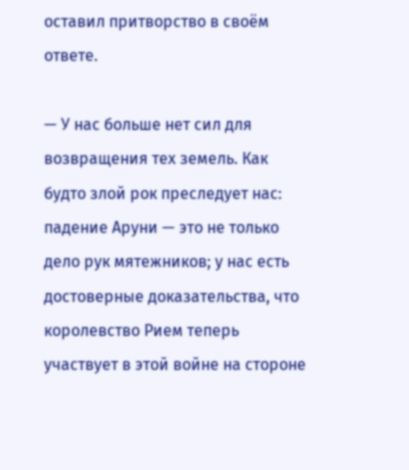оставил притворство в своём ответе.

— У нас больше нет сил для возвращения тех земель. Как будто злой рок преследует нас: падение Аруни — это не только дело рук мятежников; у нас есть достоверные доказательства, что королевство Рием теперь участвует в этой войне на стороне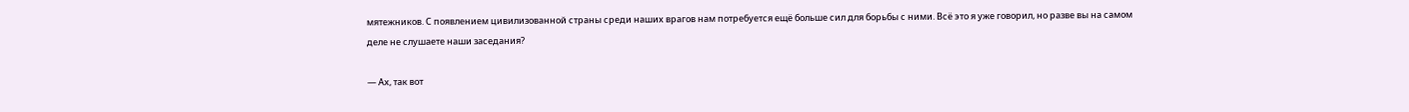мятежников. С появлением цивилизованной страны среди наших врагов нам потребуется ещё больше сил для борьбы с ними. Всё это я уже говорил, но разве вы на самом деле не слушаете наши заседания?

— Ах, так вот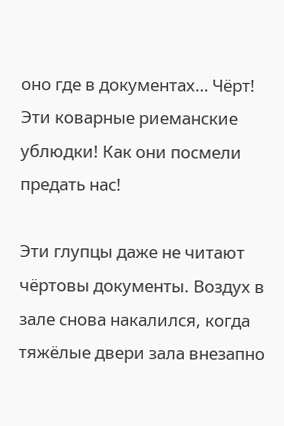оно где в документах… Чёрт! Эти коварные риеманские ублюдки! Как они посмели предать нас!

Эти глупцы даже не читают чёртовы документы. Воздух в зале снова накалился, когда тяжёлые двери зала внезапно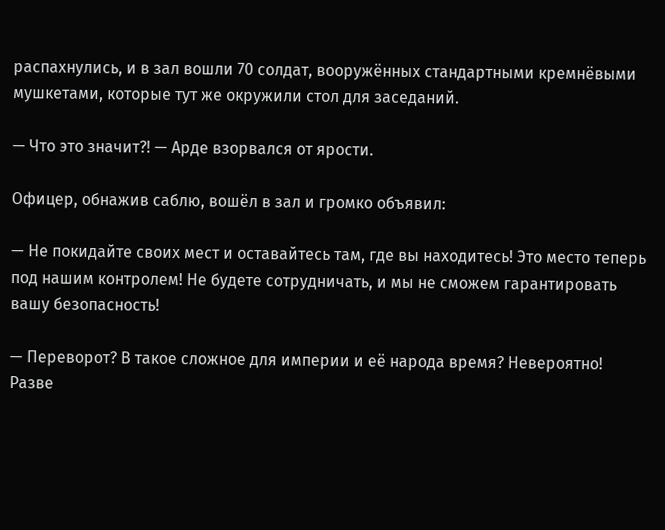распахнулись, и в зал вошли 70 солдат, вооружённых стандартными кремнёвыми мушкетами, которые тут же окружили стол для заседаний.

— Что это значит?! — Арде взорвался от ярости.

Офицер, обнажив саблю, вошёл в зал и громко объявил:

— Не покидайте своих мест и оставайтесь там, где вы находитесь! Это место теперь под нашим контролем! Не будете сотрудничать, и мы не сможем гарантировать вашу безопасность!

— Переворот? В такое сложное для империи и её народа время? Невероятно! Разве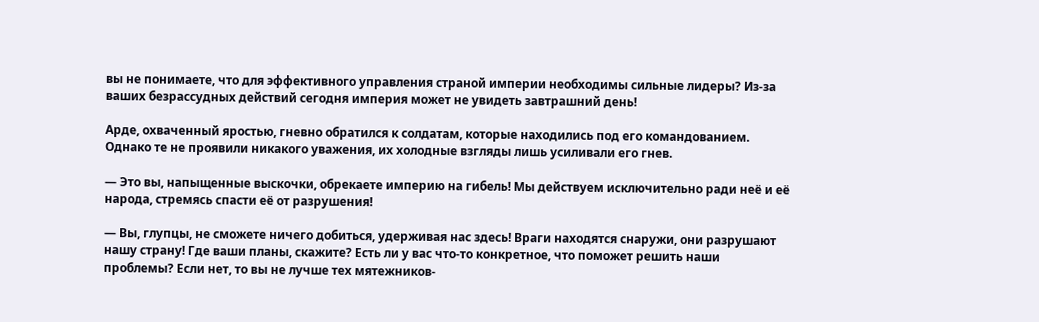вы не понимаете, что для эффективного управления страной империи необходимы сильные лидеры? Из-за ваших безрассудных действий сегодня империя может не увидеть завтрашний день!

Арде, охваченный яростью, гневно обратился к солдатам, которые находились под его командованием. Однако те не проявили никакого уважения, их холодные взгляды лишь усиливали его гнев.

— Это вы, напыщенные выскочки, обрекаете империю на гибель! Мы действуем исключительно ради неё и её народа, стремясь спасти её от разрушения!

— Вы, глупцы, не сможете ничего добиться, удерживая нас здесь! Враги находятся снаружи, они разрушают нашу страну! Где ваши планы, скажите? Есть ли у вас что-то конкретное, что поможет решить наши проблемы? Если нет, то вы не лучше тех мятежников-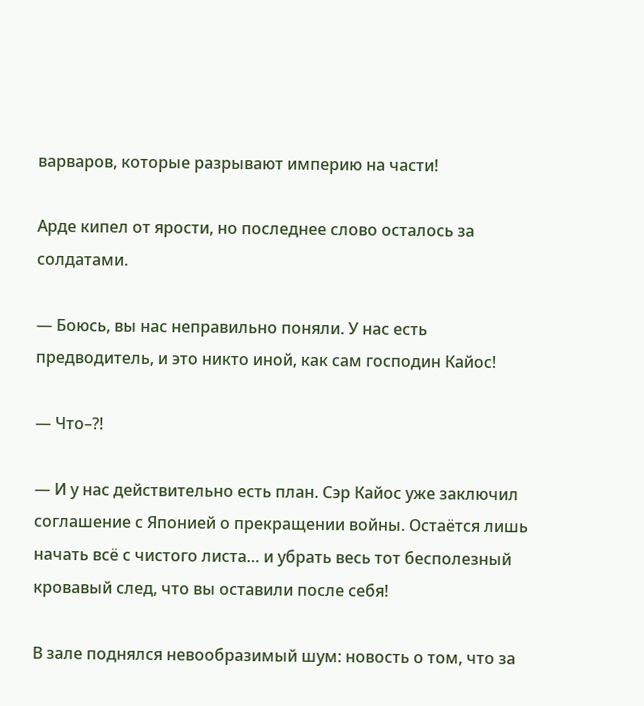варваров, которые разрывают империю на части!

Арде кипел от ярости, но последнее слово осталось за солдатами.

— Боюсь, вы нас неправильно поняли. У нас есть предводитель, и это никто иной, как сам господин Кайос!

— Что–?!

— И у нас действительно есть план. Сэр Кайос уже заключил соглашение с Японией о прекращении войны. Остаётся лишь начать всё с чистого листа… и убрать весь тот бесполезный кровавый след, что вы оставили после себя!

В зале поднялся невообразимый шум: новость о том, что за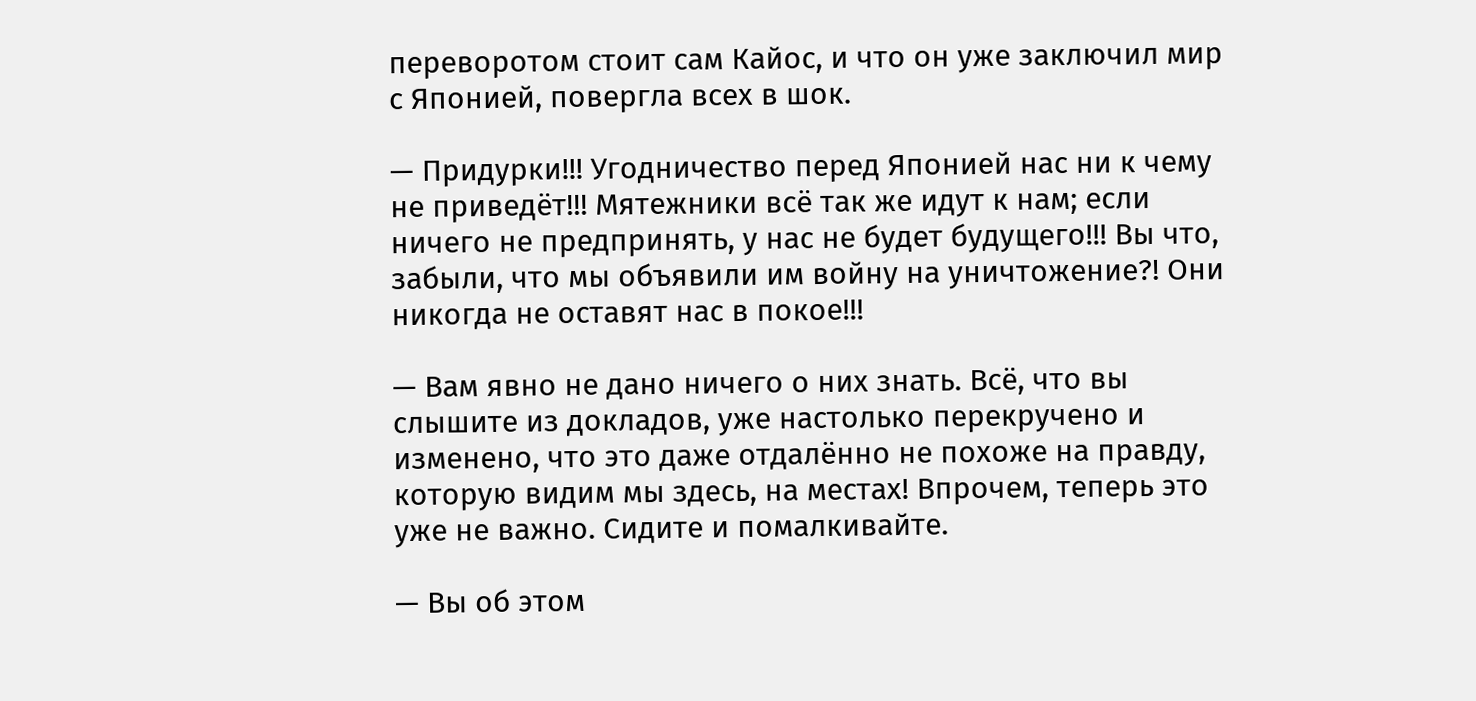переворотом стоит сам Кайос, и что он уже заключил мир с Японией, повергла всех в шок.

— Придурки!!! Угодничество перед Японией нас ни к чему не приведёт!!! Мятежники всё так же идут к нам; если ничего не предпринять, у нас не будет будущего!!! Вы что, забыли, что мы объявили им войну на уничтожение?! Они никогда не оставят нас в покое!!!

— Вам явно не дано ничего о них знать. Всё, что вы слышите из докладов, уже настолько перекручено и изменено, что это даже отдалённо не похоже на правду, которую видим мы здесь, на местах! Впрочем, теперь это уже не важно. Сидите и помалкивайте.

— Вы об этом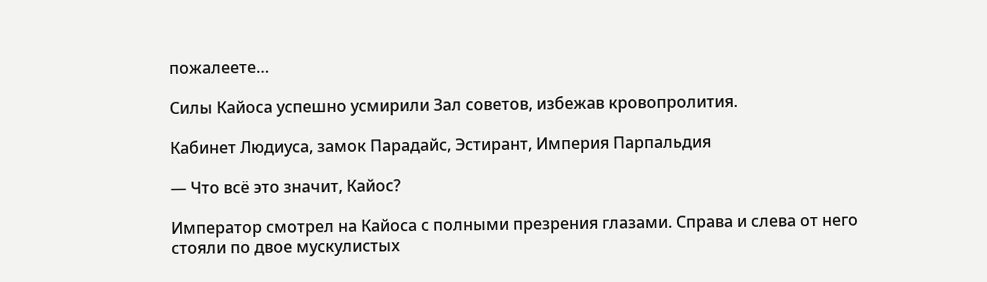пожалеете…

Силы Кайоса успешно усмирили Зал советов, избежав кровопролития.

Кабинет Людиуса, замок Парадайс, Эстирант, Империя Парпальдия

— Что всё это значит, Кайос?

Император смотрел на Кайоса с полными презрения глазами. Справа и слева от него стояли по двое мускулистых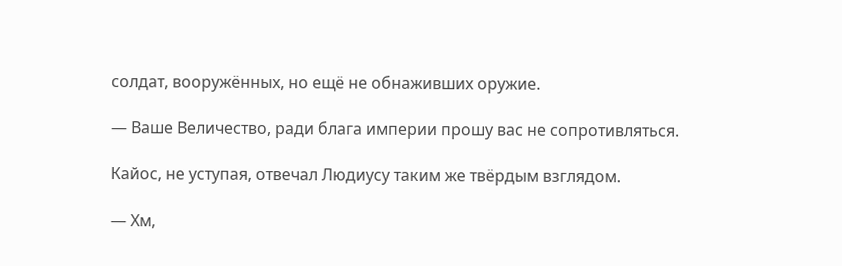солдат, вооружённых, но ещё не обнаживших оружие.

— Ваше Величество, ради блага империи прошу вас не сопротивляться.

Кайос, не уступая, отвечал Людиусу таким же твёрдым взглядом.

— Хм,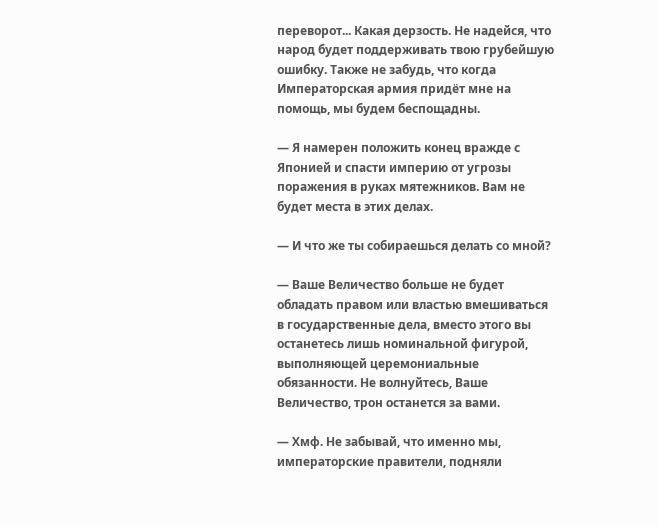переворот... Какая дерзость. Не надейся, что народ будет поддерживать твою грубейшую ошибку. Также не забудь, что когда Императорская армия придёт мне на помощь, мы будем беспощадны.

— Я намерен положить конец вражде с Японией и спасти империю от угрозы поражения в руках мятежников. Вам не будет места в этих делах.

— И что же ты собираешься делать со мной?

— Ваше Величество больше не будет обладать правом или властью вмешиваться в государственные дела, вместо этого вы останетесь лишь номинальной фигурой, выполняющей церемониальные обязанности. Не волнуйтесь, Ваше Величество, трон останется за вами.

— Хмф. Не забывай, что именно мы, императорские правители, подняли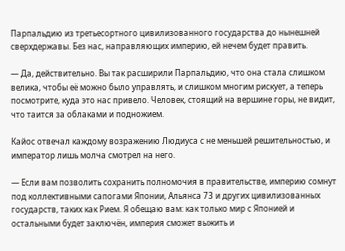Парпальдию из третьесортного цивилизованного государства до нынешней сверхдержавы. Без нас, направляющих империю, ей нечем будет править.

— Да, действительно. Вы так расширили Парпальдию, что она стала слишком велика, чтобы её можно было управлять, и слишком многим рискует, а теперь посмотрите, куда это нас привело. Человек, стоящий на вершине горы, не видит, что таится за облаками и подножием.

Кайос отвечал каждому возражению Людиуса с не меньшей решительностью, и император лишь молча смотрел на него.

— Если вам позволить сохранить полномочия в правительстве, империю сомнут под коллективными сапогами Японии, Альянса 73 и других цивилизованных государств, таких как Рием. Я обещаю вам: как только мир с Японией и остальными будет заключён, империя сможет выжить и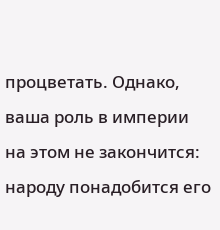процветать. Однако, ваша роль в империи на этом не закончится: народу понадобится его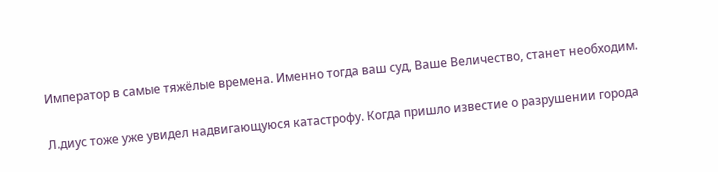Император в самые тяжёлые времена. Именно тогда ваш суд, Ваше Величество, станет необходим.

Л.диус тоже уже увидел надвигающуюся катастрофу. Когда пришло известие о разрушении города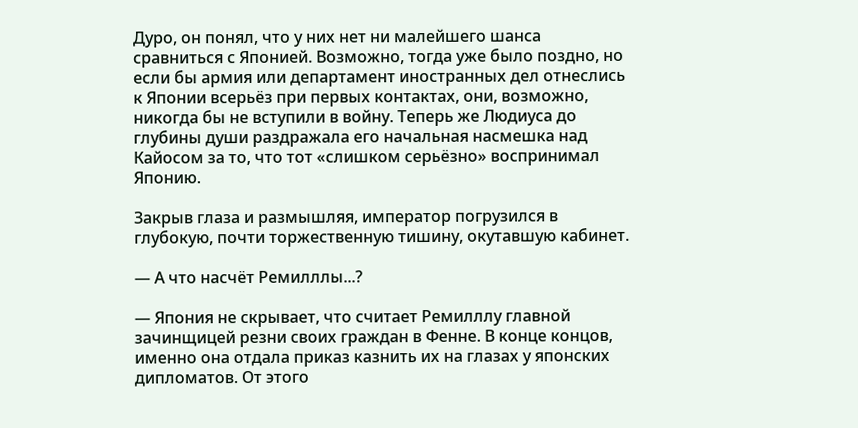Дуро, он понял, что у них нет ни малейшего шанса сравниться с Японией. Возможно, тогда уже было поздно, но если бы армия или департамент иностранных дел отнеслись к Японии всерьёз при первых контактах, они, возможно, никогда бы не вступили в войну. Теперь же Людиуса до глубины души раздражала его начальная насмешка над Кайосом за то, что тот «слишком серьёзно» воспринимал Японию.

Закрыв глаза и размышляя, император погрузился в глубокую, почти торжественную тишину, окутавшую кабинет.

— А что насчёт Ремилллы...?

— Япония не скрывает, что считает Ремилллу главной зачинщицей резни своих граждан в Фенне. В конце концов, именно она отдала приказ казнить их на глазах у японских дипломатов. От этого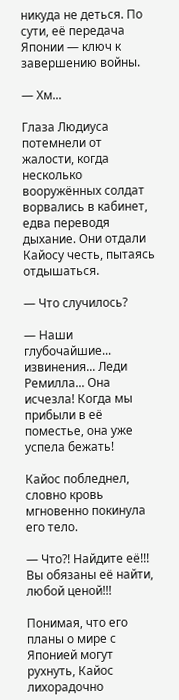никуда не деться. По сути, её передача Японии — ключ к завершению войны.

— Хм...

Глаза Людиуса потемнели от жалости, когда несколько вооружённых солдат ворвались в кабинет, едва переводя дыхание. Они отдали Кайосу честь, пытаясь отдышаться.

— Что случилось?

— Наши глубочайшие... извинения... Леди Ремилла... Она исчезла! Когда мы прибыли в её поместье, она уже успела бежать!

Кайос побледнел, словно кровь мгновенно покинула его тело.

— Что?! Найдите её!!! Вы обязаны её найти, любой ценой!!!

Понимая, что его планы о мире с Японией могут рухнуть, Кайос лихорадочно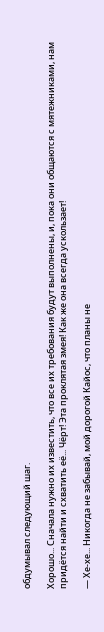обдумывал следующий шаг.

Хорошо... Сначала нужно их известить, что все их требования будут выполнены, и, пока они общаются с мятежниками, нам придётся найти и схватить её... Чёрт! Эта проклятая змея! Как же она всегда ускользает!

— Хе-хе... Никогда не забывай, мой дорогой Кайос, что планы не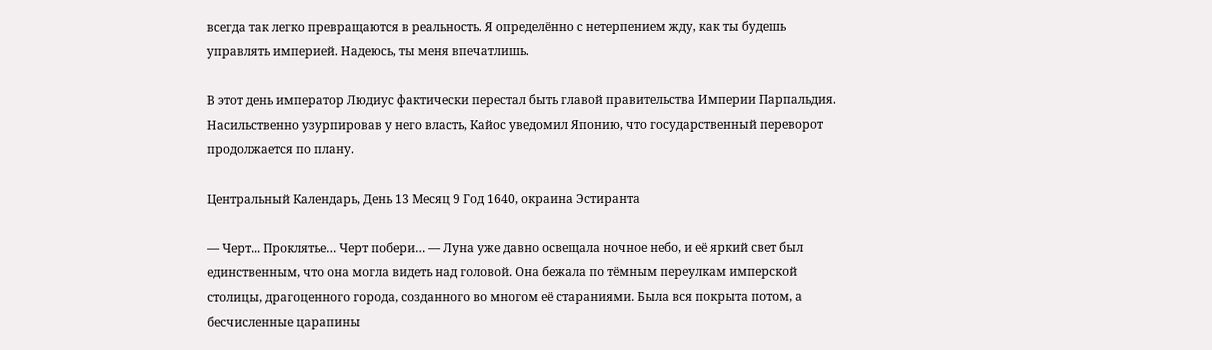всегда так легко превращаются в реальность. Я определённо с нетерпением жду, как ты будешь управлять империей. Надеюсь, ты меня впечатлишь.

В этот день император Людиус фактически перестал быть главой правительства Империи Парпальдия. Насильственно узурпировав у него власть, Кайос уведомил Японию, что государственный переворот продолжается по плану.

Центральный Календарь, День 13 Месяц 9 Год 1640, окраина Эстиранта

— Черт... Проклятье… Черт побери… — Луна уже давно освещала ночное небо, и её яркий свет был единственным, что она могла видеть над головой. Она бежала по тёмным переулкам имперской столицы, драгоценного города, созданного во многом её стараниями. Была вся покрыта потом, а бесчисленные царапины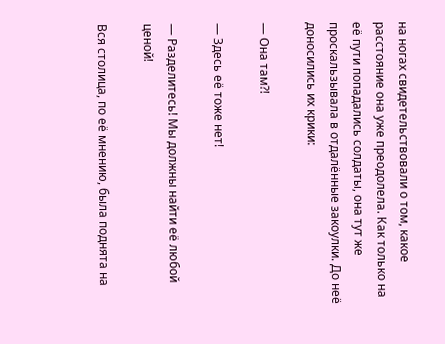на ногах свидетельствовали о том, какое расстояние она уже преодолела. Как только на её пути попадались солдаты, она тут же проскальзывала в отдалённые закоулки. До неё доносились их крики:

— Она там?!

— Здесь её тоже нет!

— Разделитесь! Мы должны найти её любой ценой!

Вся столица, по её мнению, была поднята на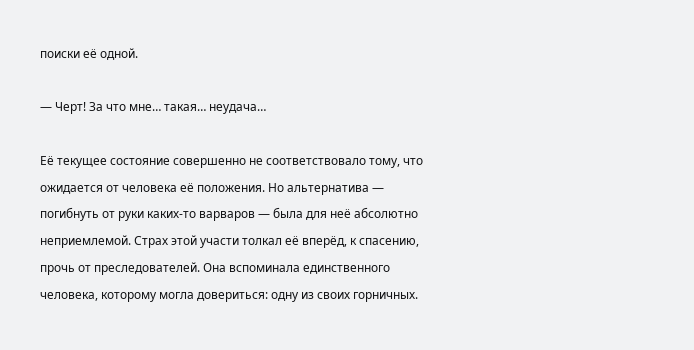поиски её одной.

— Черт! За что мне… такая… неудача…

Её текущее состояние совершенно не соответствовало тому, что ожидается от человека её положения. Но альтернатива — погибнуть от руки каких-то варваров — была для неё абсолютно неприемлемой. Страх этой участи толкал её вперёд, к спасению, прочь от преследователей. Она вспоминала единственного человека, которому могла довериться: одну из своих горничных.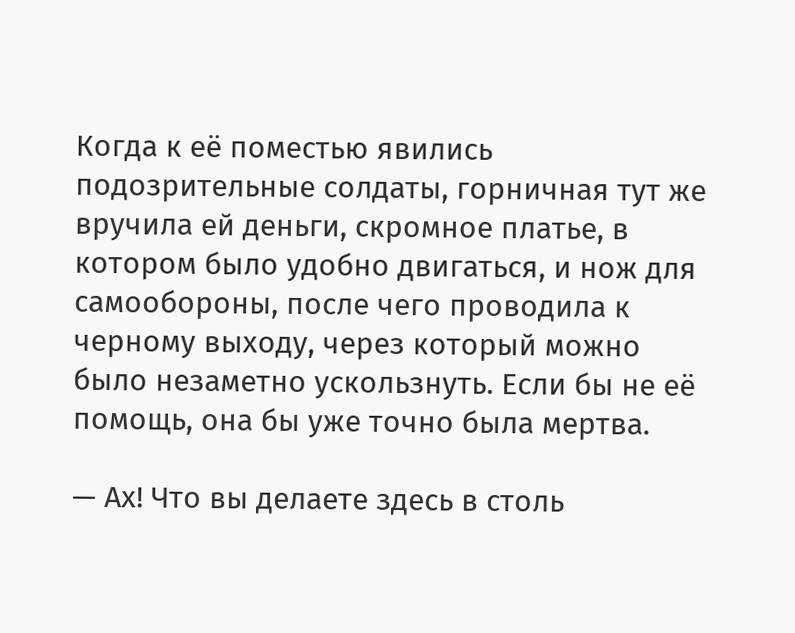Когда к её поместью явились подозрительные солдаты, горничная тут же вручила ей деньги, скромное платье, в котором было удобно двигаться, и нож для самообороны, после чего проводила к черному выходу, через который можно было незаметно ускользнуть. Если бы не её помощь, она бы уже точно была мертва.

— Ах! Что вы делаете здесь в столь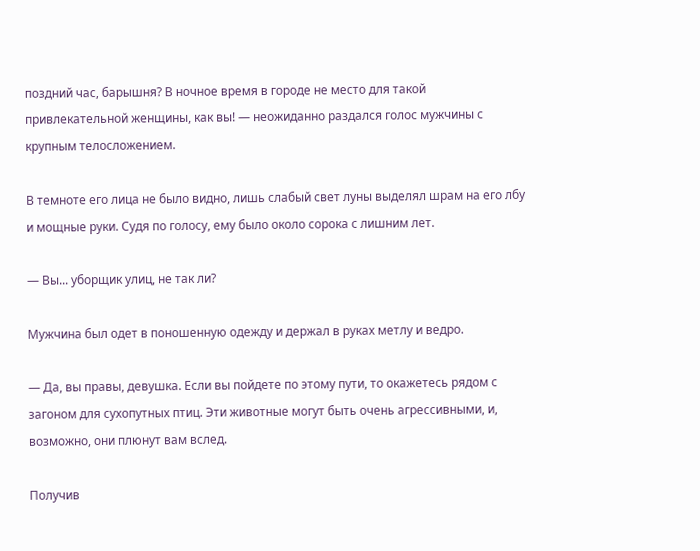поздний час, барышня? В ночное время в городе не место для такой привлекательной женщины, как вы! — неожиданно раздался голос мужчины с крупным телосложением.

В темноте его лица не было видно, лишь слабый свет луны выделял шрам на его лбу и мощные руки. Судя по голосу, ему было около сорока с лишним лет.

— Вы... уборщик улиц, не так ли?

Мужчина был одет в поношенную одежду и держал в руках метлу и ведро.

— Да, вы правы, девушка. Если вы пойдете по этому пути, то окажетесь рядом с загоном для сухопутных птиц. Эти животные могут быть очень агрессивными, и, возможно, они плюнут вам вслед.

Получив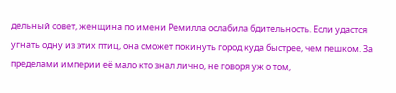дельный совет, женщина по имени Ремилла ослабила бдительность. Если удастся угнать одну из этих птиц, она сможет покинуть город куда быстрее, чем пешком. За пределами империи её мало кто знал лично, не говоря уж о том,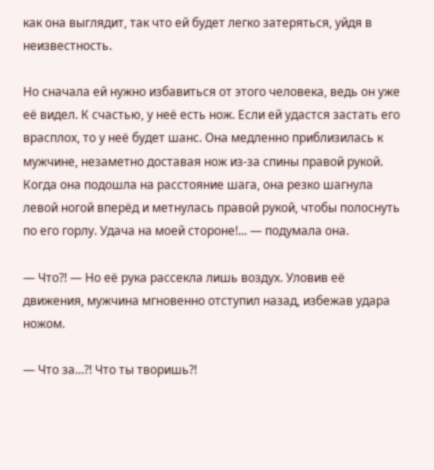как она выглядит, так что ей будет легко затеряться, уйдя в неизвестность.

Но сначала ей нужно избавиться от этого человека, ведь он уже её видел. К счастью, у неё есть нож. Если ей удастся застать его врасплох, то у неё будет шанс. Она медленно приблизилась к мужчине, незаметно доставая нож из-за спины правой рукой. Когда она подошла на расстояние шага, она резко шагнула левой ногой вперёд и метнулась правой рукой, чтобы полоснуть по его горлу. Удача на моей стороне!... — подумала она.

— Что?! — Но её рука рассекла лишь воздух. Уловив её движения, мужчина мгновенно отступил назад, избежав удара ножом.

— Что за...?! Что ты творишь?!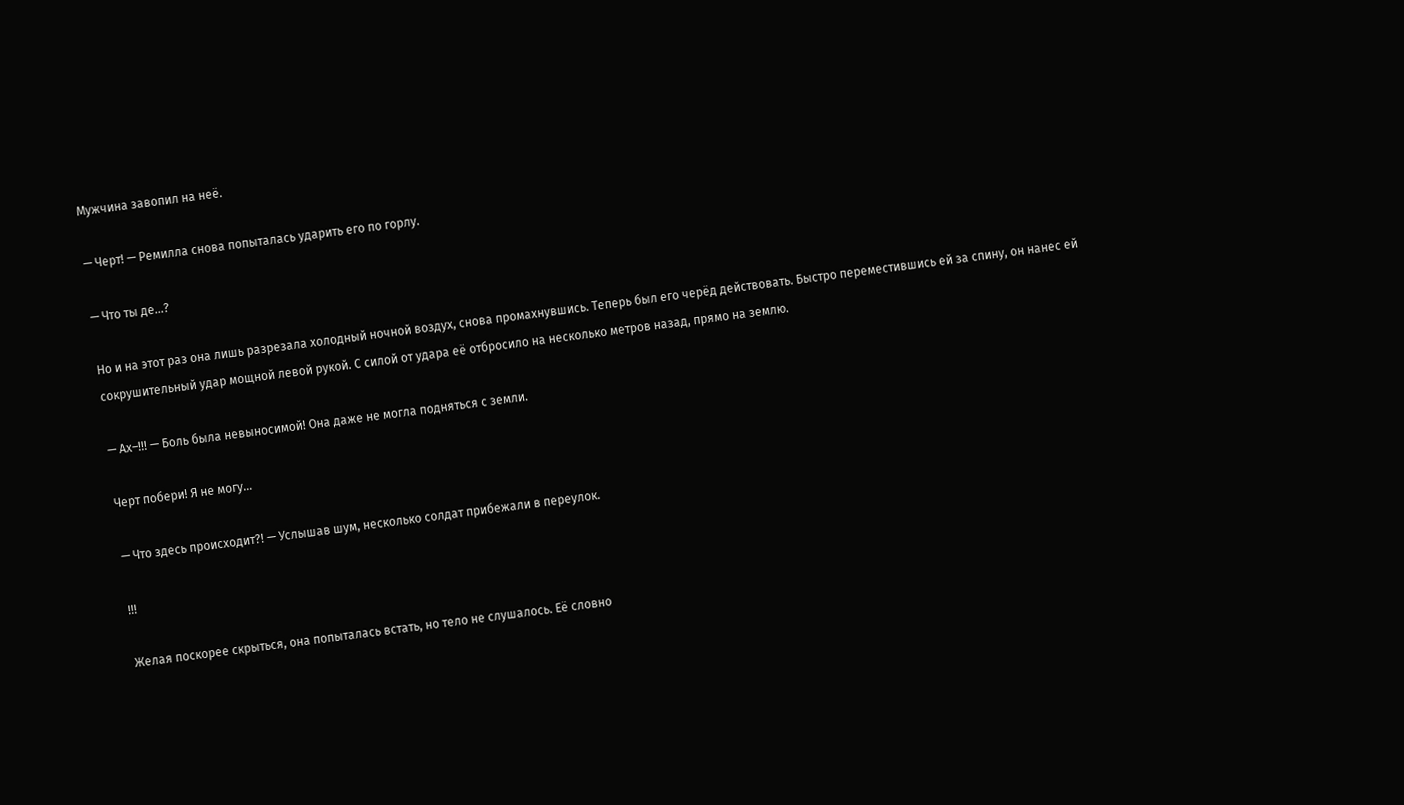Мужчина завопил на неё.

— Черт! — Ремилла снова попыталась ударить его по горлу.

— Что ты де…?

Но и на этот раз она лишь разрезала холодный ночной воздух, снова промахнувшись. Теперь был его черёд действовать. Быстро переместившись ей за спину, он нанес ей сокрушительный удар мощной левой рукой. С силой от удара её отбросило на несколько метров назад, прямо на землю.

— Ах–!!! — Боль была невыносимой! Она даже не могла подняться с земли.

Черт побери! Я не могу…

— Что здесь происходит?! — Услышав шум, несколько солдат прибежали в переулок.

!!!

Желая поскорее скрыться, она попыталась встать, но тело не слушалось. Её словно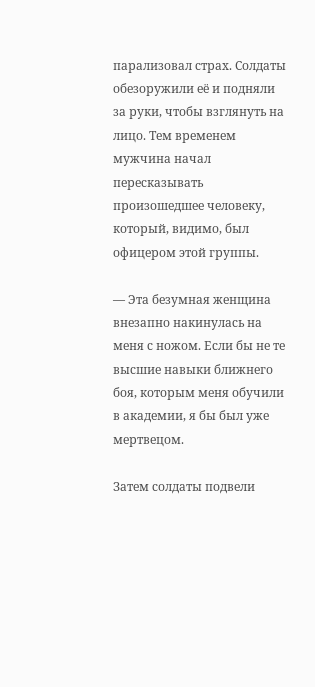парализовал страх. Солдаты обезоружили её и подняли за руки, чтобы взглянуть на лицо. Тем временем мужчина начал пересказывать произошедшее человеку, который, видимо, был офицером этой группы.

— Эта безумная женщина внезапно накинулась на меня с ножом. Если бы не те высшие навыки ближнего боя, которым меня обучили в академии, я бы был уже мертвецом.

Затем солдаты подвели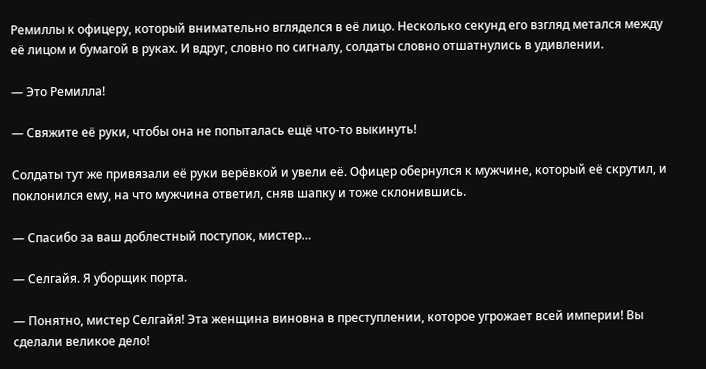Ремиллы к офицеру, который внимательно вгляделся в её лицо. Несколько секунд его взгляд метался между её лицом и бумагой в руках. И вдруг, словно по сигналу, солдаты словно отшатнулись в удивлении.

— Это Ремилла!

— Свяжите её руки, чтобы она не попыталась ещё что-то выкинуть!

Солдаты тут же привязали её руки верёвкой и увели её. Офицер обернулся к мужчине, который её скрутил, и поклонился ему, на что мужчина ответил, сняв шапку и тоже склонившись.

— Спасибо за ваш доблестный поступок, мистер…

— Селгайя. Я уборщик порта.

— Понятно, мистер Селгайя! Эта женщина виновна в преступлении, которое угрожает всей империи! Вы сделали великое дело!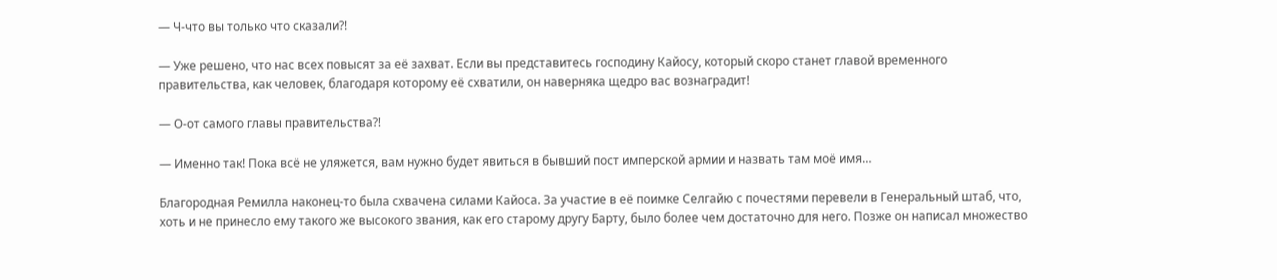— Ч-что вы только что сказали?!

— Уже решено, что нас всех повысят за её захват. Если вы представитесь господину Кайосу, который скоро станет главой временного правительства, как человек, благодаря которому её схватили, он наверняка щедро вас вознаградит!

— О-от самого главы правительства?!

— Именно так! Пока всё не уляжется, вам нужно будет явиться в бывший пост имперской армии и назвать там моё имя…

Благородная Ремилла наконец-то была схвачена силами Кайоса. За участие в её поимке Селгайю с почестями перевели в Генеральный штаб, что, хоть и не принесло ему такого же высокого звания, как его старому другу Барту, было более чем достаточно для него. Позже он написал множество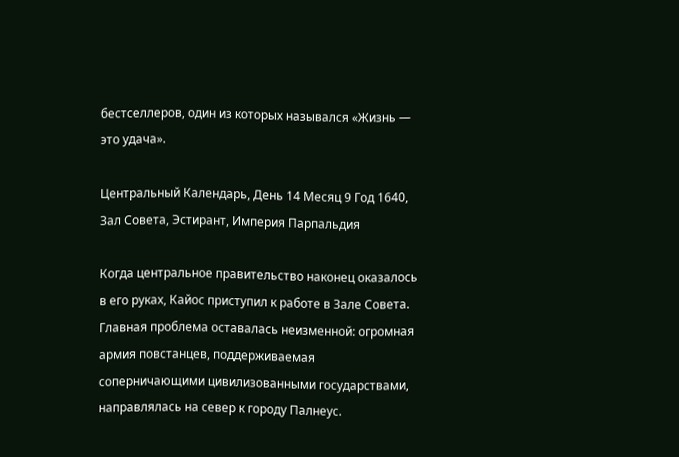бестселлеров, один из которых назывался «Жизнь — это удача».

Центральный Календарь, День 14 Месяц 9 Год 1640, Зал Совета, Эстирант, Империя Парпальдия

Когда центральное правительство наконец оказалось в его руках, Кайос приступил к работе в Зале Совета. Главная проблема оставалась неизменной: огромная армия повстанцев, поддерживаемая соперничающими цивилизованными государствами, направлялась на север к городу Палнеус.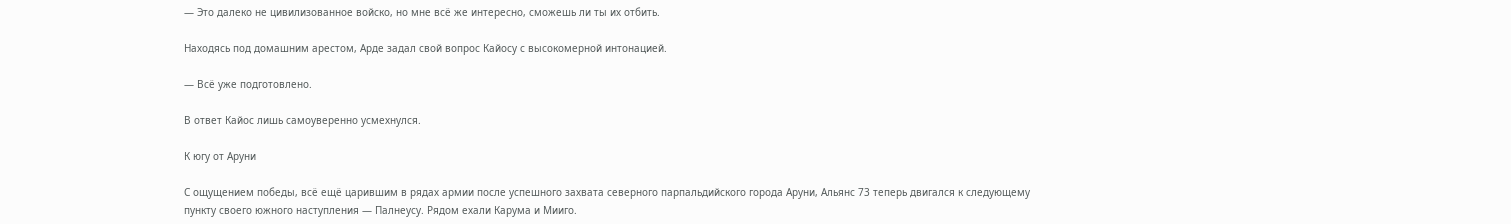— Это далеко не цивилизованное войско, но мне всё же интересно, сможешь ли ты их отбить.

Находясь под домашним арестом, Арде задал свой вопрос Кайосу с высокомерной интонацией.

— Всё уже подготовлено.

В ответ Кайос лишь самоуверенно усмехнулся.

К югу от Аруни

С ощущением победы, всё ещё царившим в рядах армии после успешного захвата северного парпальдийского города Аруни, Альянс 73 теперь двигался к следующему пункту своего южного наступления — Палнеусу. Рядом ехали Карума и Мииго.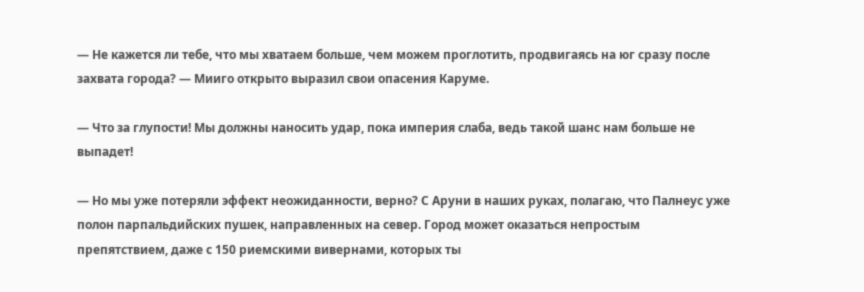— Не кажется ли тебе, что мы хватаем больше, чем можем проглотить, продвигаясь на юг сразу после захвата города? — Мииго открыто выразил свои опасения Каруме.

— Что за глупости! Мы должны наносить удар, пока империя слаба, ведь такой шанс нам больше не выпадет!

— Но мы уже потеряли эффект неожиданности, верно? С Аруни в наших руках, полагаю, что Палнеус уже полон парпальдийских пушек, направленных на север. Город может оказаться непростым препятствием, даже с 150 риемскими вивернами, которых ты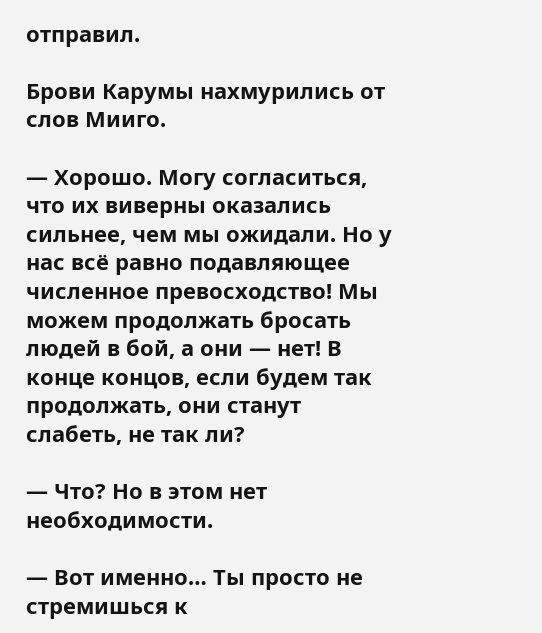отправил.

Брови Карумы нахмурились от слов Мииго.

— Хорошо. Могу согласиться, что их виверны оказались сильнее, чем мы ожидали. Но у нас всё равно подавляющее численное превосходство! Мы можем продолжать бросать людей в бой, а они — нет! В конце концов, если будем так продолжать, они станут слабеть, не так ли?

— Что? Но в этом нет необходимости.

— Вот именно… Ты просто не стремишься к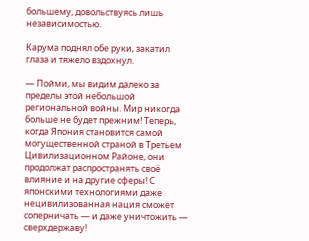большему, довольствуясь лишь независимостью.

Карума поднял обе руки, закатил глаза и тяжело вздохнул.

— Пойми, мы видим далеко за пределы этой небольшой региональной войны. Мир никогда больше не будет прежним! Теперь, когда Япония становится самой могущественной страной в Третьем Цивилизационном Районе, они продолжат распространять своё влияние и на другие сферы! С японскими технологиями даже нецивилизованная нация сможет соперничать — и даже уничтожить — сверхдержаву!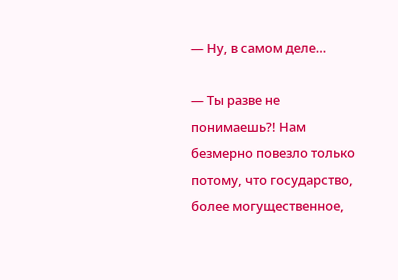— Ну, в самом деле…

— Ты разве не понимаешь?! Нам безмерно повезло только потому, что государство, более могущественное,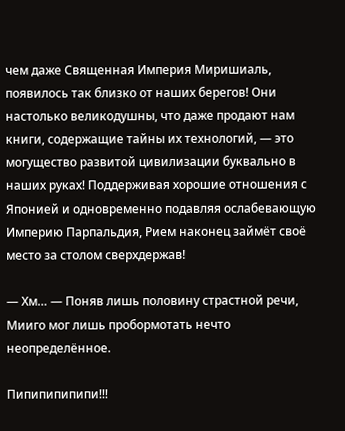чем даже Священная Империя Миришиаль, появилось так близко от наших берегов! Они настолько великодушны, что даже продают нам книги, содержащие тайны их технологий, — это могущество развитой цивилизации буквально в наших руках! Поддерживая хорошие отношения с Японией и одновременно подавляя ослабевающую Империю Парпальдия, Рием наконец займёт своё место за столом сверхдержав!

— Хм… — Поняв лишь половину страстной речи, Мииго мог лишь пробормотать нечто неопределённое.

Пипипипипипи!!!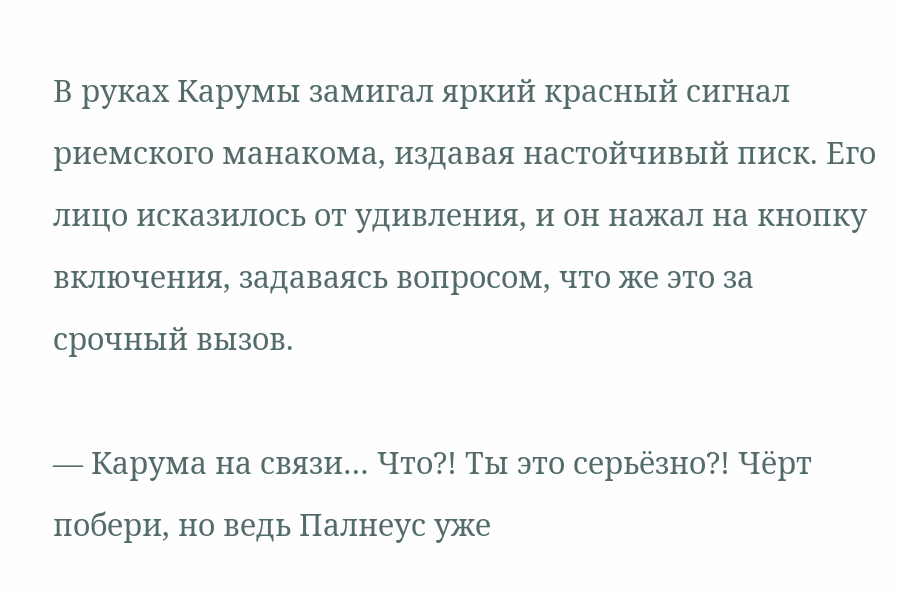В руках Карумы замигал яркий красный сигнал риемского манакома, издавая настойчивый писк. Его лицо исказилось от удивления, и он нажал на кнопку включения, задаваясь вопросом, что же это за срочный вызов.

— Карума на связи… Что?! Ты это серьёзно?! Чёрт побери, но ведь Палнеус уже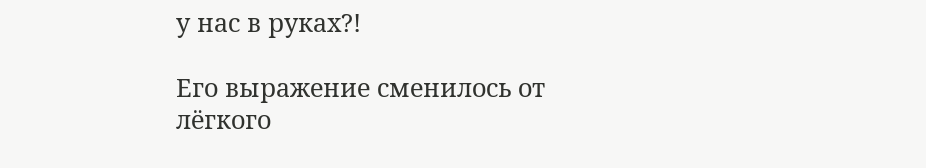у нас в руках?!

Его выражение сменилось от лёгкого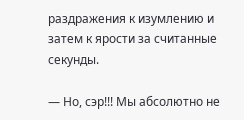раздражения к изумлению и затем к ярости за считанные секунды.

— Но, сэр!!! Мы абсолютно не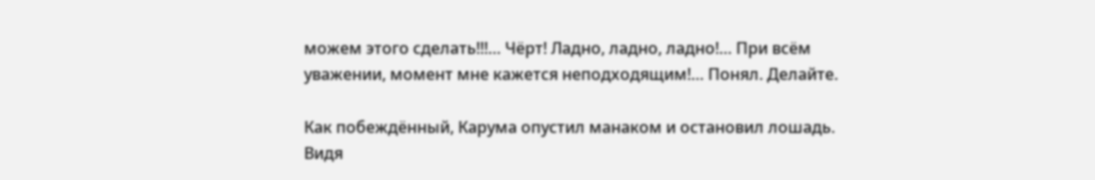можем этого сделать!!!… Чёрт! Ладно, ладно, ладно!… При всём уважении, момент мне кажется неподходящим!… Понял. Делайте.

Как побеждённый, Карума опустил манаком и остановил лошадь. Видя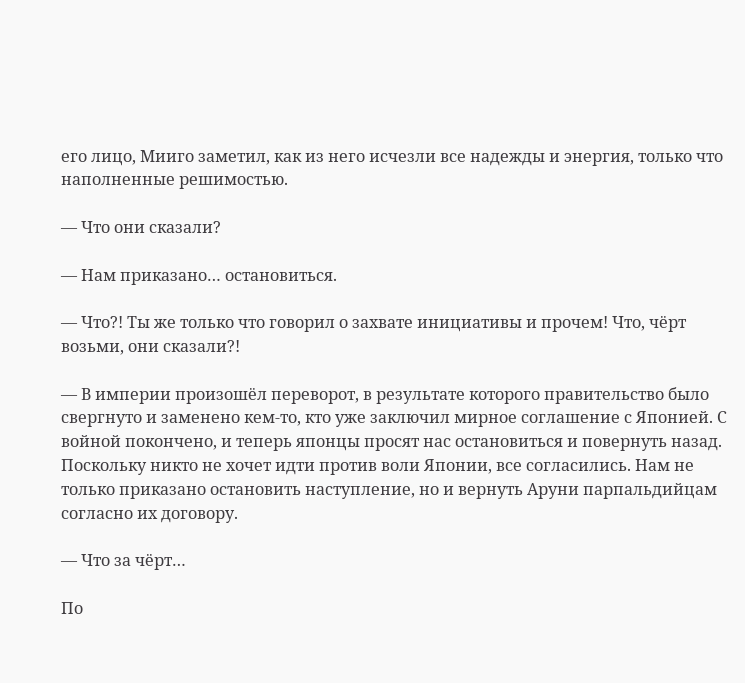его лицо, Мииго заметил, как из него исчезли все надежды и энергия, только что наполненные решимостью.

— Что они сказали?

— Нам приказано… остановиться.

— Что?! Ты же только что говорил о захвате инициативы и прочем! Что, чёрт возьми, они сказали?!

— В империи произошёл переворот, в результате которого правительство было свергнуто и заменено кем-то, кто уже заключил мирное соглашение с Японией. С войной покончено, и теперь японцы просят нас остановиться и повернуть назад. Поскольку никто не хочет идти против воли Японии, все согласились. Нам не только приказано остановить наступление, но и вернуть Аруни парпальдийцам согласно их договору.

— Что за чёрт…

По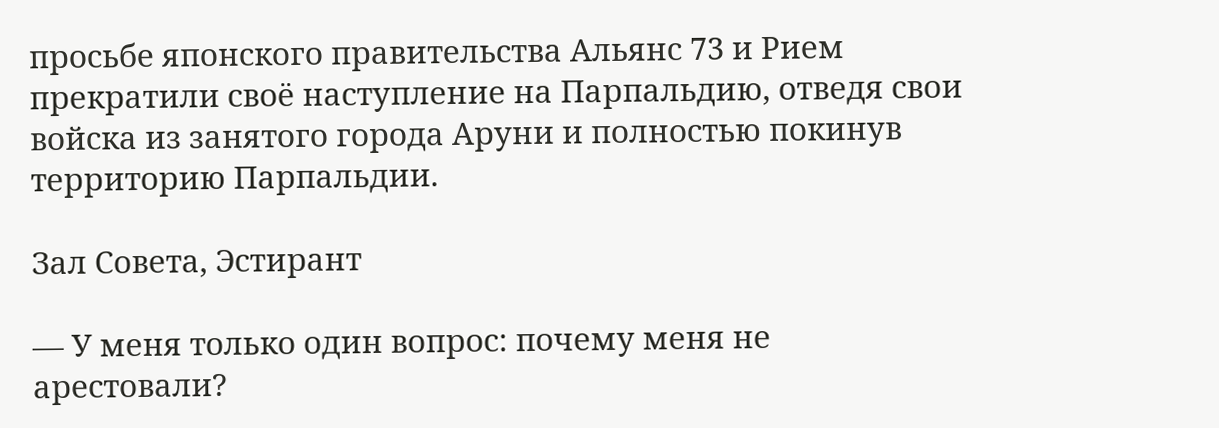просьбе японского правительства Альянс 73 и Рием прекратили своё наступление на Парпальдию, отведя свои войска из занятого города Аруни и полностью покинув территорию Парпальдии.

Зал Совета, Эстирант

— У меня только один вопрос: почему меня не арестовали?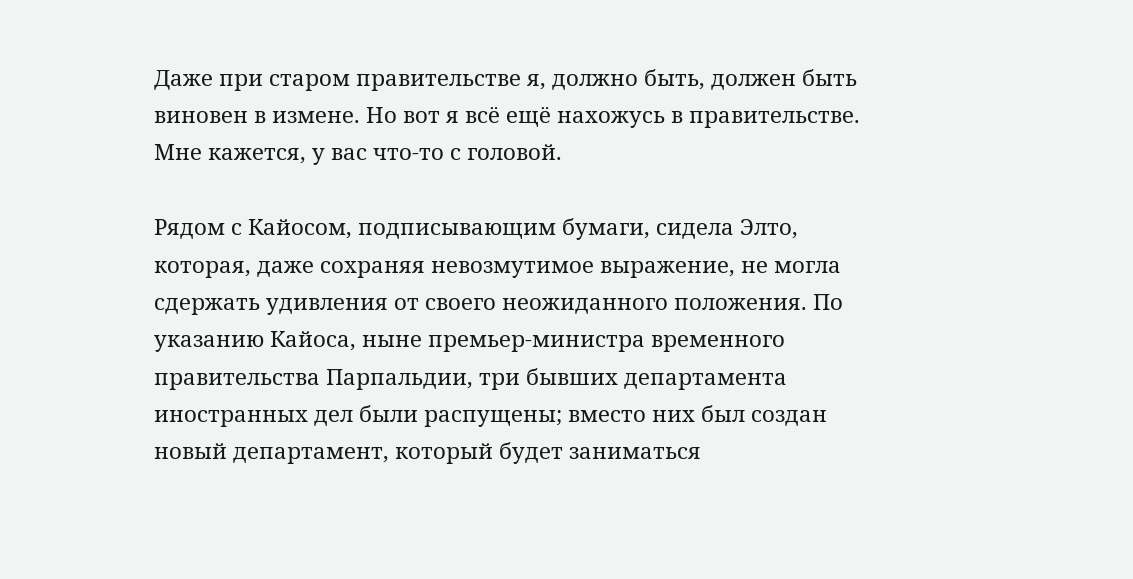Даже при старом правительстве я, должно быть, должен быть виновен в измене. Но вот я всё ещё нахожусь в правительстве. Мне кажется, у вас что-то с головой.

Рядом с Кайосом, подписывающим бумаги, сидела Элто, которая, даже сохраняя невозмутимое выражение, не могла сдержать удивления от своего неожиданного положения. По указанию Кайоса, ныне премьер-министра временного правительства Парпальдии, три бывших департамента иностранных дел были распущены; вместо них был создан новый департамент, который будет заниматься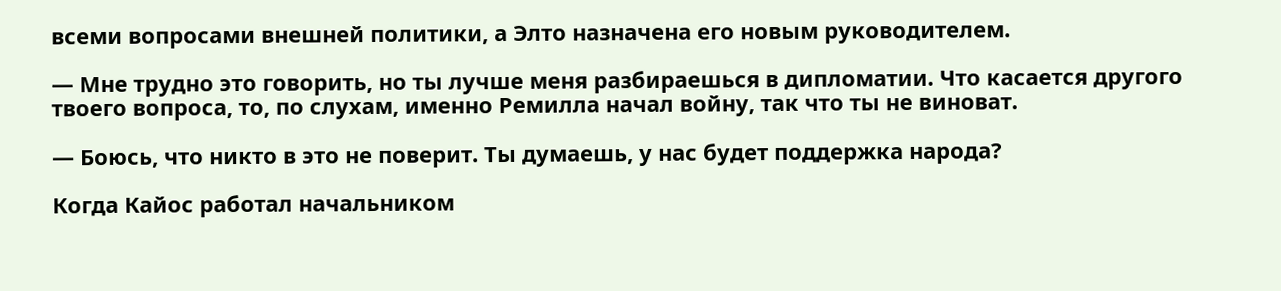всеми вопросами внешней политики, а Элто назначена его новым руководителем.

— Мне трудно это говорить, но ты лучше меня разбираешься в дипломатии. Что касается другого твоего вопроса, то, по слухам, именно Ремилла начал войну, так что ты не виноват.

— Боюсь, что никто в это не поверит. Ты думаешь, у нас будет поддержка народа?

Когда Кайос работал начальником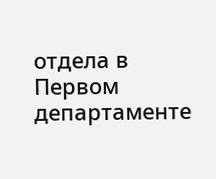отдела в Первом департаменте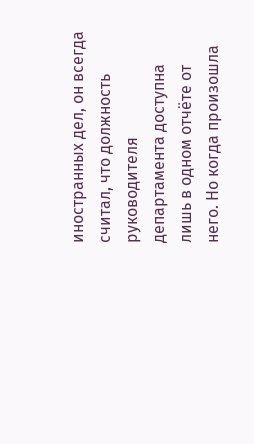иностранных дел, он всегда считал, что должность руководителя департамента доступна лишь в одном отчёте от него. Но когда произошла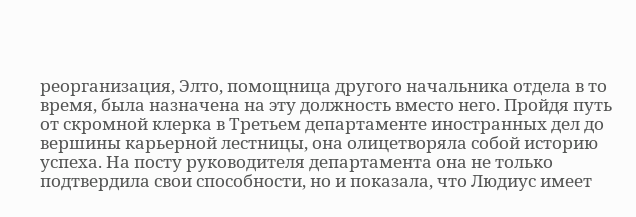реорганизация, Элто, помощница другого начальника отдела в то время, была назначена на эту должность вместо него. Пройдя путь от скромной клерка в Третьем департаменте иностранных дел до вершины карьерной лестницы, она олицетворяла собой историю успеха. На посту руководителя департамента она не только подтвердила свои способности, но и показала, что Людиус имеет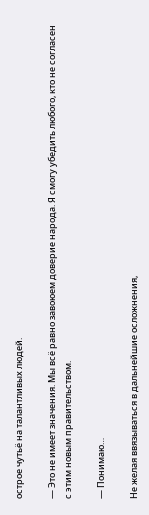острое чутьё на талантливых людей.

— Это не имеет значения. Мы всё равно завоюем доверие народа. Я смогу убедить любого, кто не согласен с этим новым правительством.

— Понимаю…

Не желая ввязываться в дальнейшие осложнения,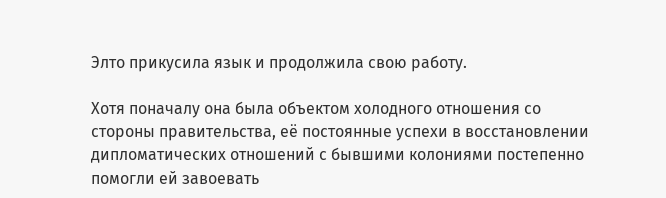Элто прикусила язык и продолжила свою работу.

Хотя поначалу она была объектом холодного отношения со стороны правительства, её постоянные успехи в восстановлении дипломатических отношений с бывшими колониями постепенно помогли ей завоевать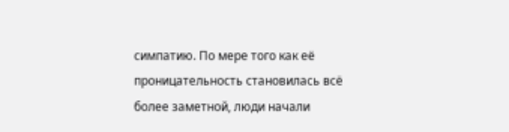симпатию. По мере того как её проницательность становилась всё более заметной, люди начали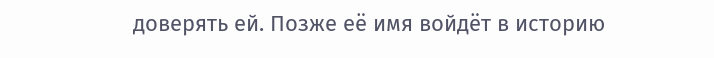доверять ей. Позже её имя войдёт в историю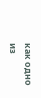как одно из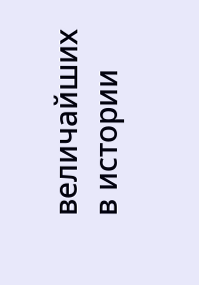величайших в истории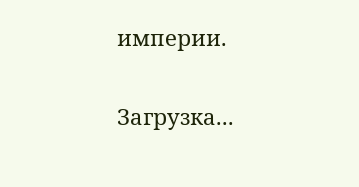империи.

Загрузка...